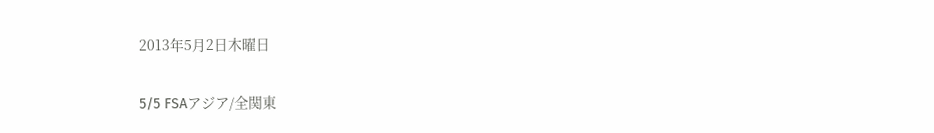2013年5月2日木曜日

5/5 FSAアジア/全関東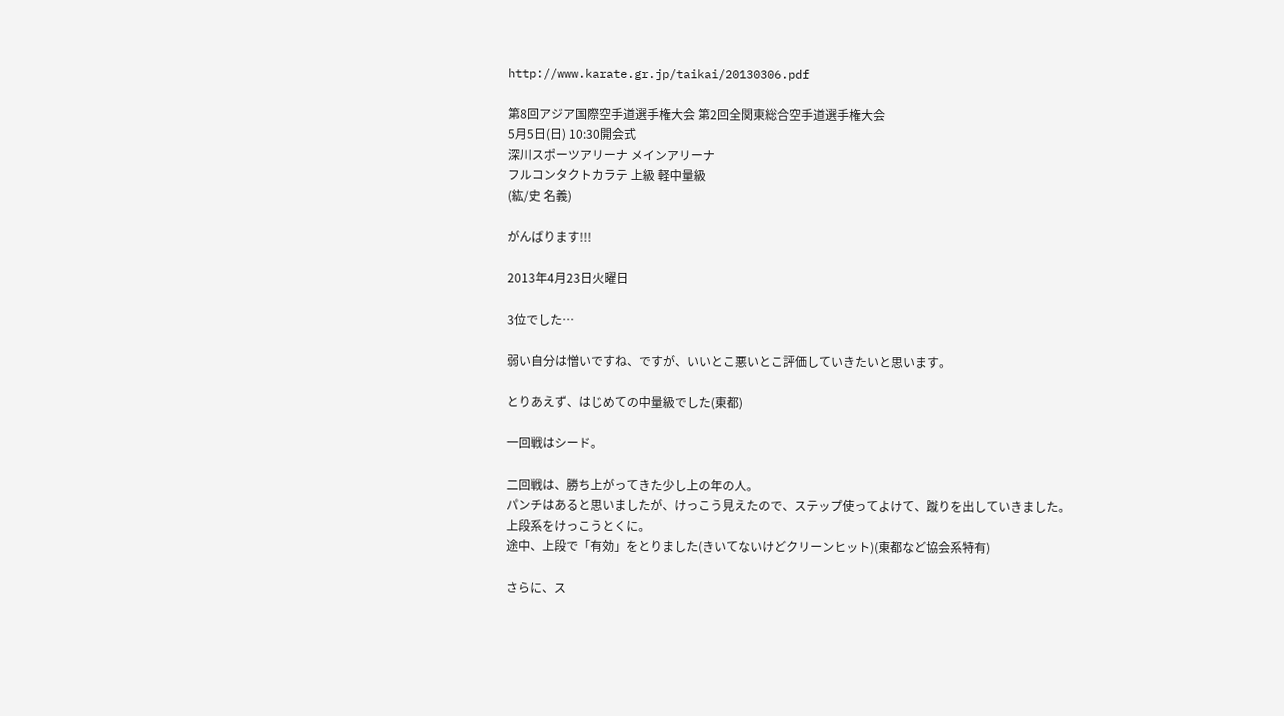http://www.karate.gr.jp/taikai/20130306.pdf

第8回アジア国際空手道選手権大会 第2回全関東総合空手道選手権大会
5月5日(日) 10:30開会式
深川スポーツアリーナ メインアリーナ
フルコンタクトカラテ 上級 軽中量級
(紘/史 名義)

がんばります!!!

2013年4月23日火曜日

3位でした…

弱い自分は憎いですね、ですが、いいとこ悪いとこ評価していきたいと思います。

とりあえず、はじめての中量級でした(東都)

一回戦はシード。

二回戦は、勝ち上がってきた少し上の年の人。
パンチはあると思いましたが、けっこう見えたので、ステップ使ってよけて、蹴りを出していきました。
上段系をけっこうとくに。
途中、上段で「有効」をとりました(きいてないけどクリーンヒット)(東都など協会系特有)

さらに、ス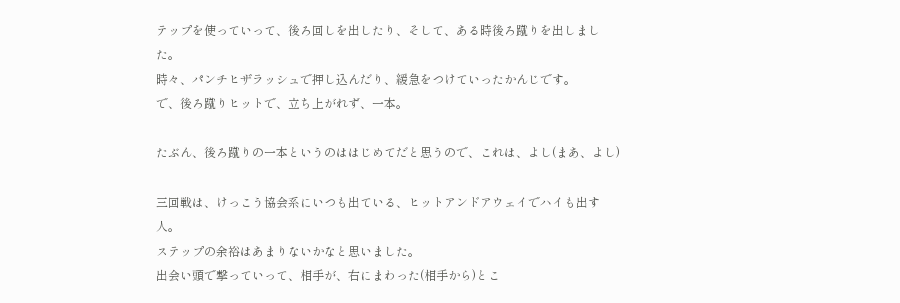テップを使っていって、後ろ回しを出したり、そして、ある時後ろ蹴りを出しました。
時々、パンチヒザラッシュで押し込んだり、緩急をつけていったかんじです。
で、後ろ蹴りヒットで、立ち上がれず、一本。

たぶん、後ろ蹴りの一本というのははじめてだと思うので、これは、よし(まあ、よし)

三回戦は、けっこう協会系にいつも出ている、ヒットアンドアウェイでハイも出す人。
ステップの余裕はあまりないかなと思いました。
出会い頭で撃っていって、相手が、右にまわった(相手から)とこ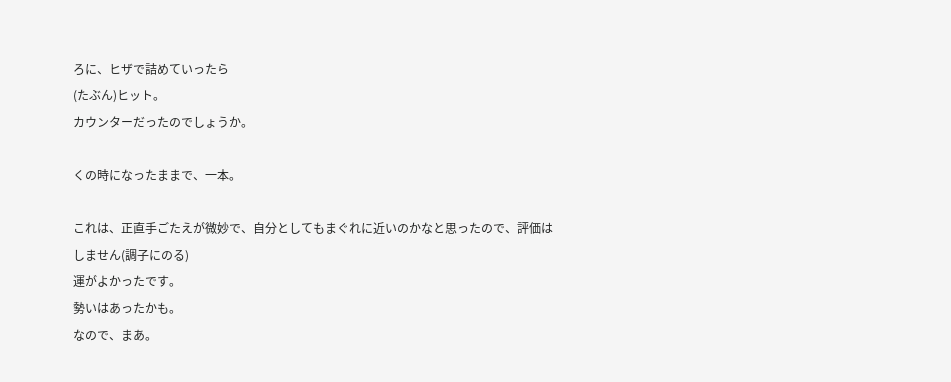ろに、ヒザで詰めていったら
(たぶん)ヒット。
カウンターだったのでしょうか。

くの時になったままで、一本。

これは、正直手ごたえが微妙で、自分としてもまぐれに近いのかなと思ったので、評価はしません(調子にのる)
運がよかったです。
勢いはあったかも。
なので、まあ。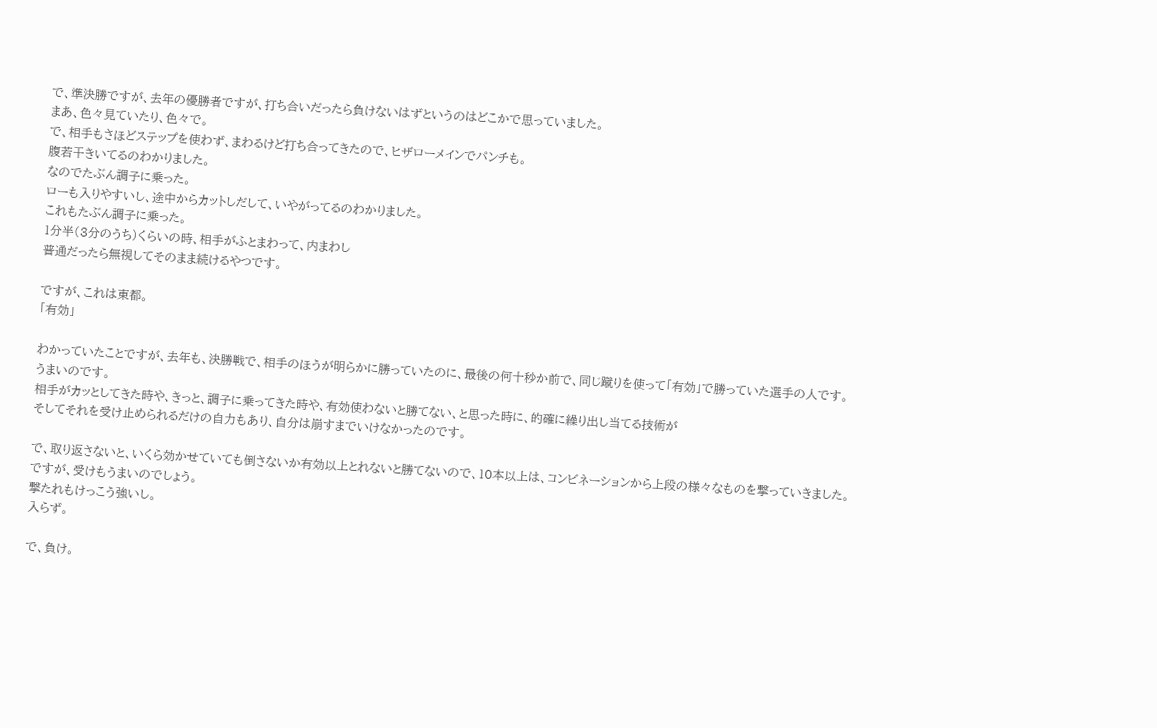で、準決勝ですが、去年の優勝者ですが、打ち合いだったら負けないはずというのはどこかで思っていました。
まあ、色々見ていたり、色々で。
で、相手もさほどステップを使わず、まわるけど打ち合ってきたので、ヒザローメインでパンチも。
腹若干きいてるのわかりました。
なのでたぶん調子に乗った。
ローも入りやすいし、途中からカットしだして、いやがってるのわかりました。
これもたぶん調子に乗った。
1分半(3分のうち)くらいの時、相手がふとまわって、内まわし
普通だったら無視してそのまま続けるやつです。

ですが、これは東都。
「有効」

わかっていたことですが、去年も、決勝戦で、相手のほうが明らかに勝っていたのに、最後の何十秒か前で、同じ蹴りを使って「有効」で勝っていた選手の人です。
うまいのです。
相手がカッとしてきた時や、きっと、調子に乗ってきた時や、有効使わないと勝てない、と思った時に、的確に繰り出し当てる技術が
そしてそれを受け止められるだけの自力もあり、自分は崩すまでいけなかったのです。

で、取り返さないと、いくら効かせていても倒さないか有効以上とれないと勝てないので、10本以上は、コンビネーションから上段の様々なものを撃っていきました。
ですが、受けもうまいのでしょう。
撃たれもけっこう強いし。
入らず。

で、負け。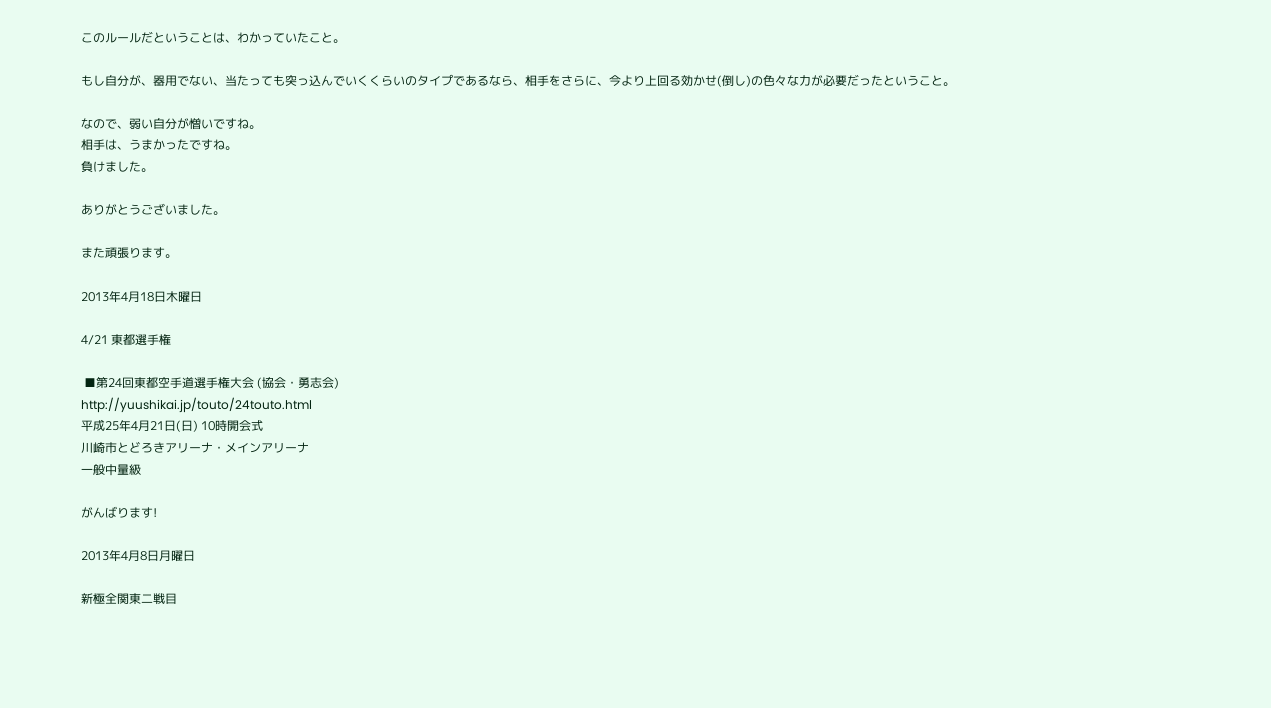このルールだということは、わかっていたこと。

もし自分が、器用でない、当たっても突っ込んでいくくらいのタイプであるなら、相手をさらに、今より上回る効かせ(倒し)の色々な力が必要だったということ。

なので、弱い自分が憎いですね。
相手は、うまかったですね。
負けました。

ありがとうございました。

また頑張ります。

2013年4月18日木曜日

4/21 東都選手権

 ■第24回東都空手道選手権大会 (協会・勇志会)
http://yuushikai.jp/touto/24touto.html
平成25年4月21日(日) 10時開会式
川崎市とどろきアリーナ・メインアリーナ
一般中量級

がんばります!

2013年4月8日月曜日

新極全関東二戦目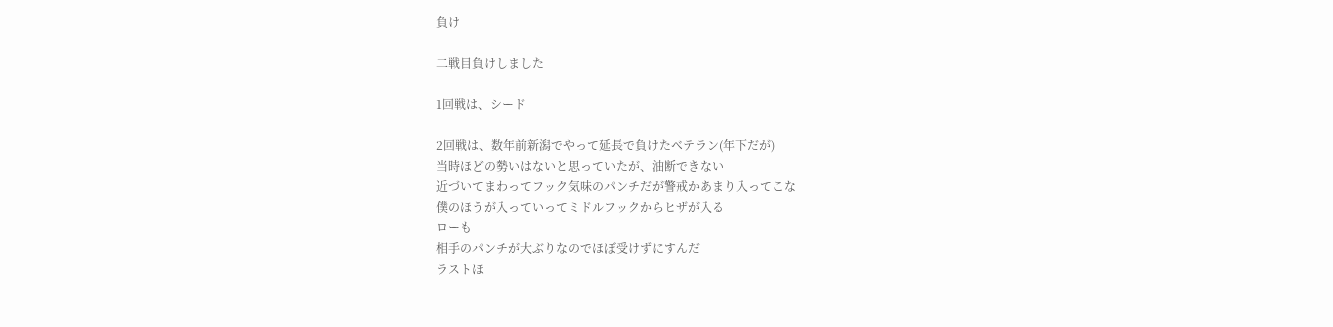負け

二戦目負けしました

1回戦は、シード

2回戦は、数年前新潟でやって延長で負けたベテラン(年下だが)
当時ほどの勢いはないと思っていたが、油断できない
近づいてまわってフック気味のパンチだが警戒かあまり入ってこな
僕のほうが入っていってミドルフックからヒザが入る
ローも
相手のパンチが大ぶりなのでほぼ受けずにすんだ
ラストほ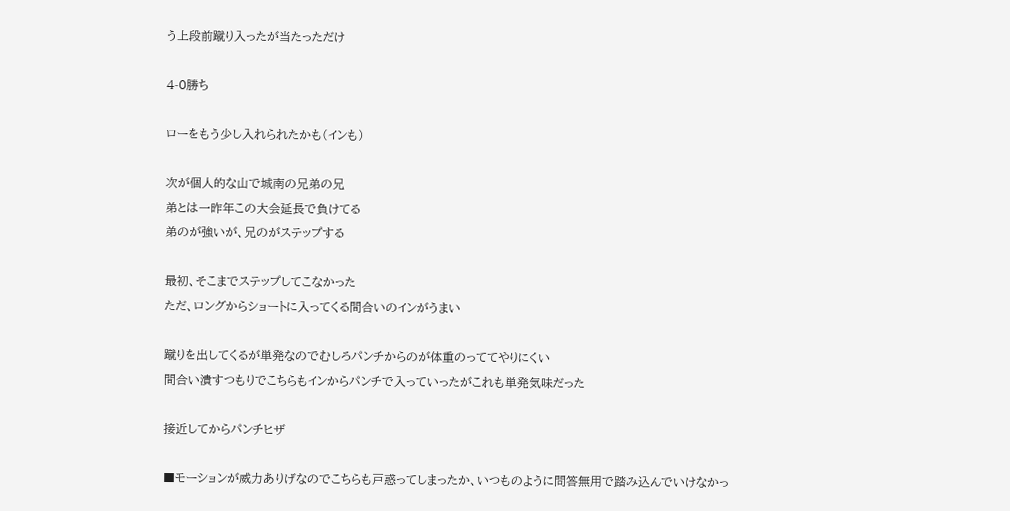う上段前蹴り入ったが当たっただけ

4-0勝ち

ローをもう少し入れられたかも(インも)

次が個人的な山で城南の兄弟の兄
弟とは一昨年この大会延長で負けてる
弟のが強いが、兄のがステップする

最初、そこまでステップしてこなかった
ただ、ロングからショートに入ってくる間合いのインがうまい

蹴りを出してくるが単発なのでむしろパンチからのが体重のっててやりにくい
間合い潰すつもりでこちらもインからパンチで入っていったがこれも単発気味だった

接近してからパンチヒザ

■モーションが威力ありげなのでこちらも戸惑ってしまったか、いつものように問答無用で踏み込んでいけなかっ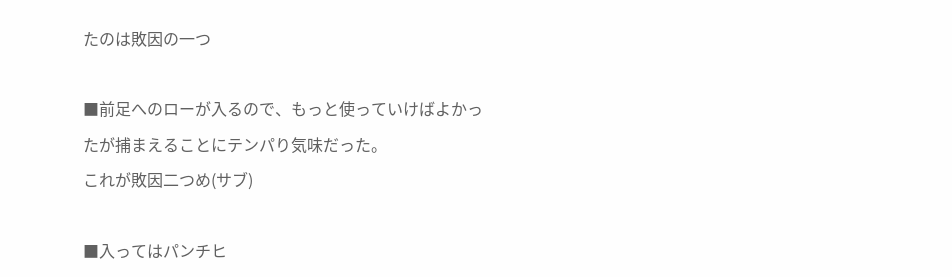たのは敗因の一つ

■前足へのローが入るので、もっと使っていけばよかったが捕まえることにテンパり気味だった。
これが敗因二つめ(サブ)

■入ってはパンチヒ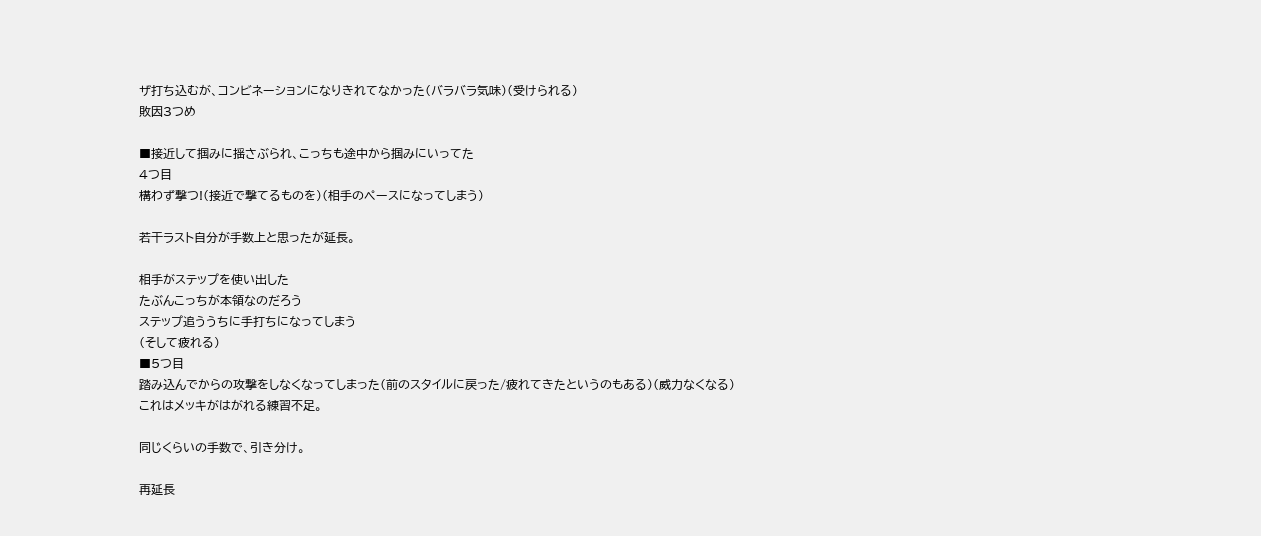ザ打ち込むが、コンビネーションになりきれてなかった(バラバラ気味)(受けられる)
敗因3つめ

■接近して掴みに揺さぶられ、こっちも途中から掴みにいってた
4つ目
構わず撃つ!(接近で撃てるものを)(相手のペースになってしまう)

若干ラスト自分が手数上と思ったが延長。

相手がステップを使い出した
たぶんこっちが本領なのだろう
ステップ追ううちに手打ちになってしまう
(そして疲れる)
■5つ目
踏み込んでからの攻撃をしなくなってしまった(前のスタイルに戻った/疲れてきたというのもある)(威力なくなる)
これはメッキがはがれる練習不足。

同じくらいの手数で、引き分け。

再延長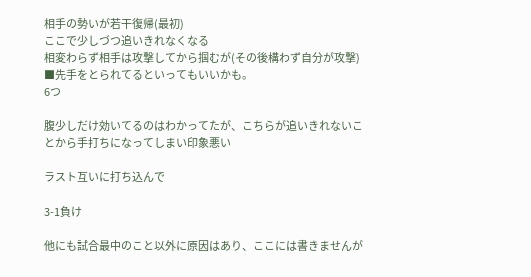相手の勢いが若干復帰(最初)
ここで少しづつ追いきれなくなる
相変わらず相手は攻撃してから掴むが(その後構わず自分が攻撃)
■先手をとられてるといってもいいかも。
6つ

腹少しだけ効いてるのはわかってたが、こちらが追いきれないことから手打ちになってしまい印象悪い

ラスト互いに打ち込んで

3-1負け

他にも試合最中のこと以外に原因はあり、ここには書きませんが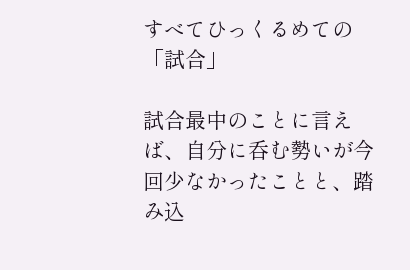すべてひっくるめての「試合」

試合最中のことに言えば、自分に呑む勢いが今回少なかったことと、踏み込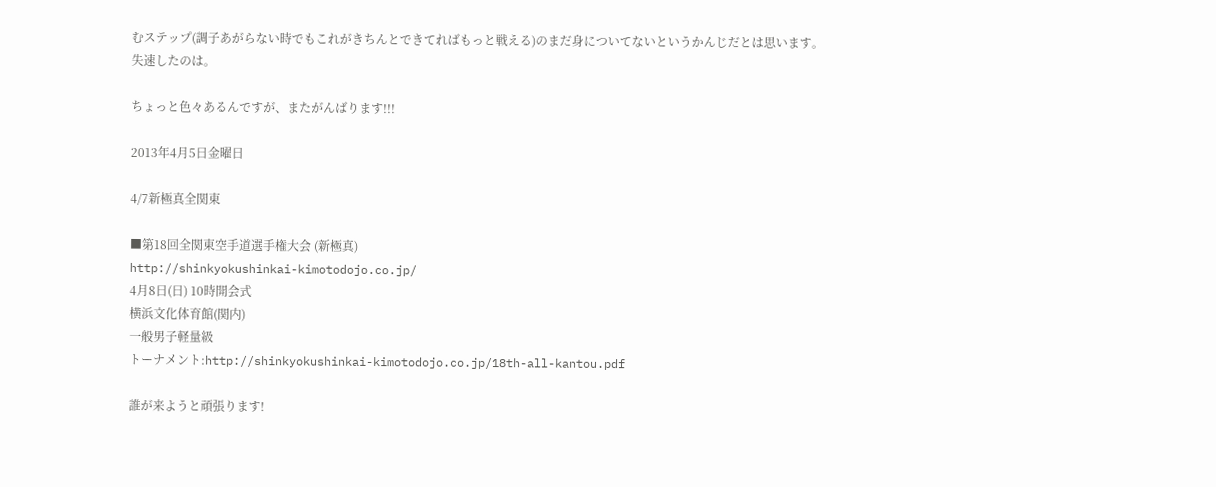むステップ(調子あがらない時でもこれがきちんとできてればもっと戦える)のまだ身についてないというかんじだとは思います。
失速したのは。

ちょっと色々あるんですが、またがんばります!!!

2013年4月5日金曜日

4/7新極真全関東

■第18回全関東空手道選手権大会 (新極真)
http://shinkyokushinkai-kimotodojo.co.jp/
4月8日(日) 10時開会式
横浜文化体育館(関内)
一般男子軽量級
トーナメント:http://shinkyokushinkai-kimotodojo.co.jp/18th-all-kantou.pdf

誰が来ようと頑張ります!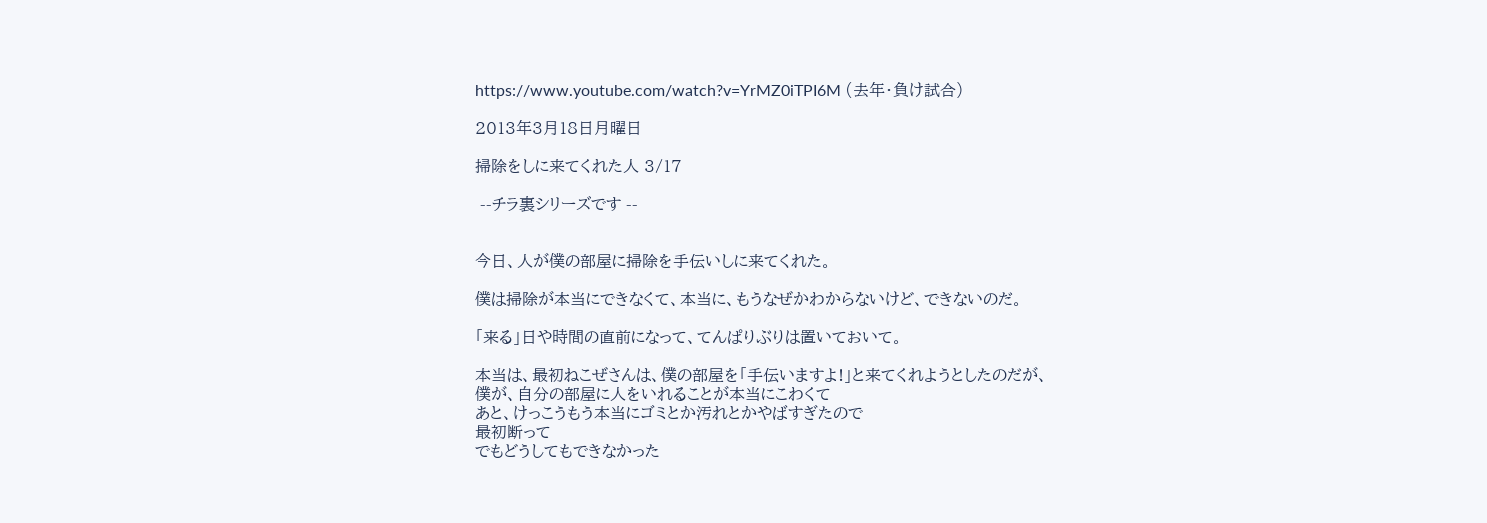https://www.youtube.com/watch?v=YrMZ0iTPI6M (去年・負け試合)

2013年3月18日月曜日

掃除をしに来てくれた人 3/17

 --チラ裏シリーズです --


今日、人が僕の部屋に掃除を手伝いしに来てくれた。

僕は掃除が本当にできなくて、本当に、もうなぜかわからないけど、できないのだ。

「来る」日や時間の直前になって、てんぱりぶりは置いておいて。

本当は、最初ねこぜさんは、僕の部屋を「手伝いますよ!」と来てくれようとしたのだが、
僕が、自分の部屋に人をいれることが本当にこわくて
あと、けっこうもう本当にゴミとか汚れとかやばすぎたので
最初断って
でもどうしてもできなかった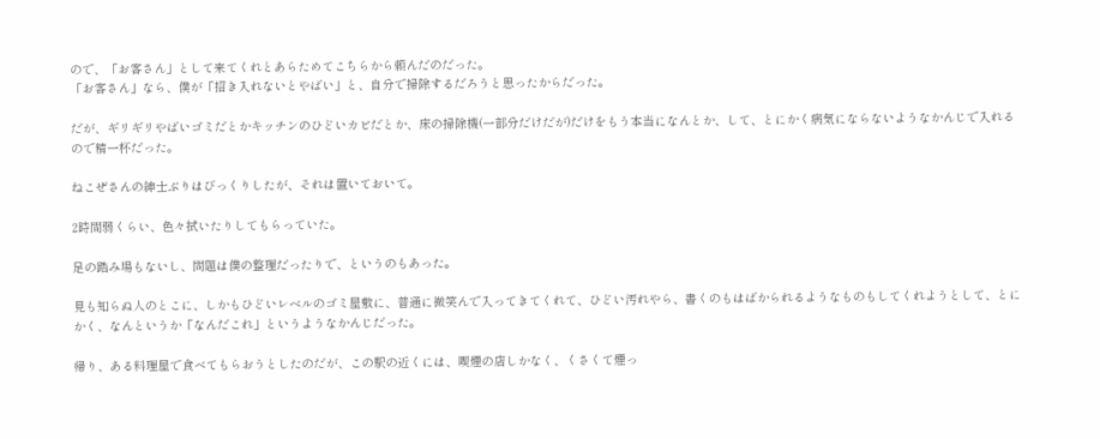ので、「お客さん」として来てくれとあらためてこちらから頼んだのだった。
「お客さん」なら、僕が「招き入れないとやばい」と、自分で掃除するだろうと思ったからだった。

だが、ギリギリやばいゴミだとかキッチンのひどいカビだとか、床の掃除機(一部分だけだが)だけをもう本当になんとか、して、とにかく病気にならないようなかんじで入れるので精一杯だった。

ねこぜさんの紳士ぶりはびっくりしたが、それは置いておいて。

2時間弱くらい、色々拭いたりしてもらっていた。

足の踏み場もないし、問題は僕の整理だったりで、というのもあった。

見も知らぬ人のとこに、しかもひどいレベルのゴミ屋敷に、普通に微笑んで入ってきてくれて、ひどい汚れやら、書くのもはばかられるようなものもしてくれようとして、とにかく、なんというか「なんだこれ」というようなかんじだった。

帰り、ある料理屋で食べてもらおうとしたのだが、この駅の近くには、喫煙の店しかなく、くさくて煙っ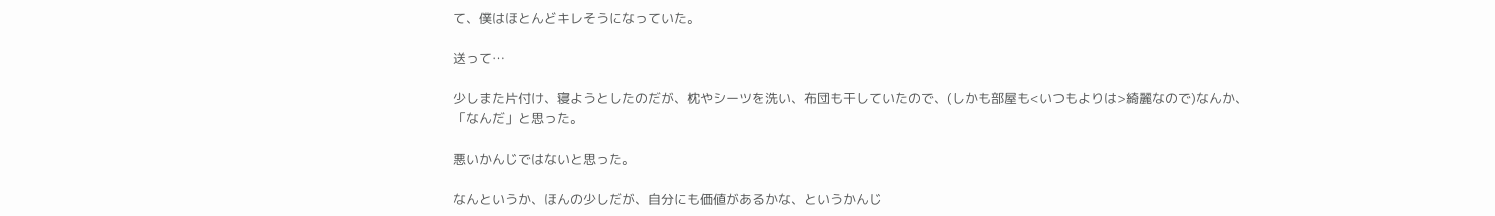て、僕はほとんどキレそうになっていた。

送って…

少しまた片付け、寝ようとしたのだが、枕やシーツを洗い、布団も干していたので、(しかも部屋も<いつもよりは>綺麗なので)なんか、「なんだ」と思った。

悪いかんじではないと思った。

なんというか、ほんの少しだが、自分にも価値があるかな、というかんじ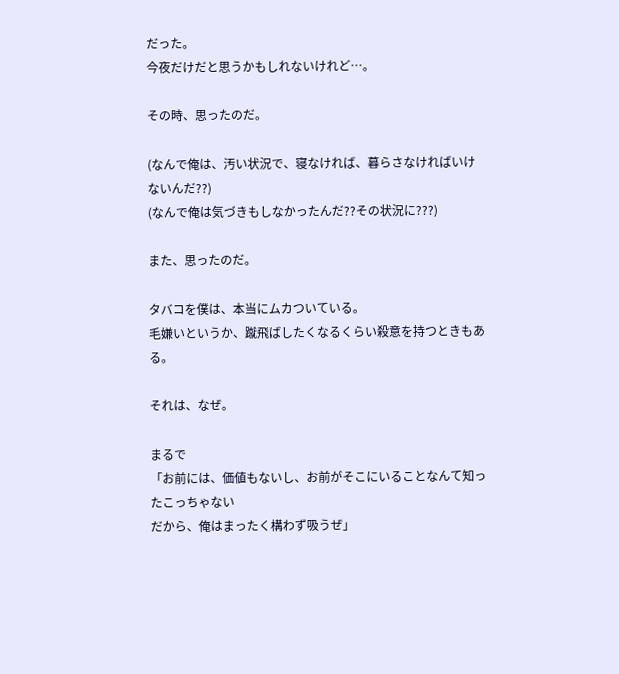だった。
今夜だけだと思うかもしれないけれど…。

その時、思ったのだ。

(なんで俺は、汚い状況で、寝なければ、暮らさなければいけないんだ??)
(なんで俺は気づきもしなかったんだ??その状況に???)

また、思ったのだ。

タバコを僕は、本当にムカついている。
毛嫌いというか、蹴飛ばしたくなるくらい殺意を持つときもある。

それは、なぜ。

まるで
「お前には、価値もないし、お前がそこにいることなんて知ったこっちゃない
だから、俺はまったく構わず吸うぜ」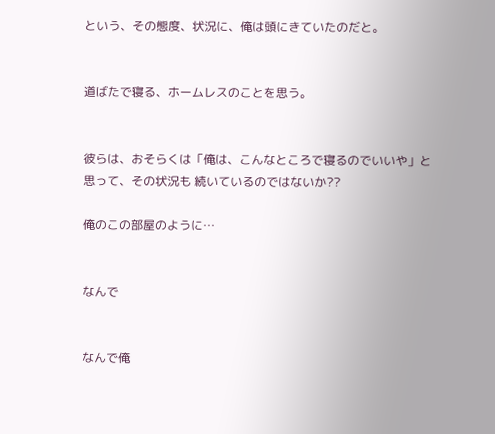という、その態度、状況に、俺は頭にきていたのだと。


道ばたで寝る、ホームレスのことを思う。


彼らは、おそらくは「俺は、こんなところで寝るのでいいや」と
思って、その状況も 続いているのではないか??

俺のこの部屋のように…


なんで


なんで俺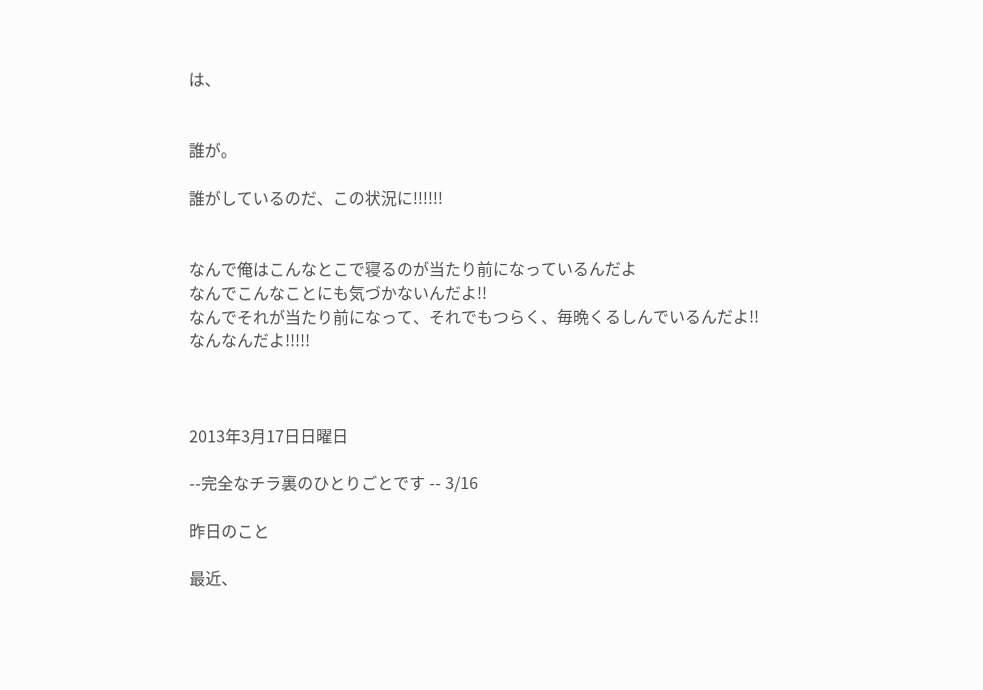は、


誰が。

誰がしているのだ、この状況に!!!!!!


なんで俺はこんなとこで寝るのが当たり前になっているんだよ
なんでこんなことにも気づかないんだよ!!
なんでそれが当たり前になって、それでもつらく、毎晩くるしんでいるんだよ!!
なんなんだよ!!!!!



2013年3月17日日曜日

--完全なチラ裏のひとりごとです -- 3/16

昨日のこと

最近、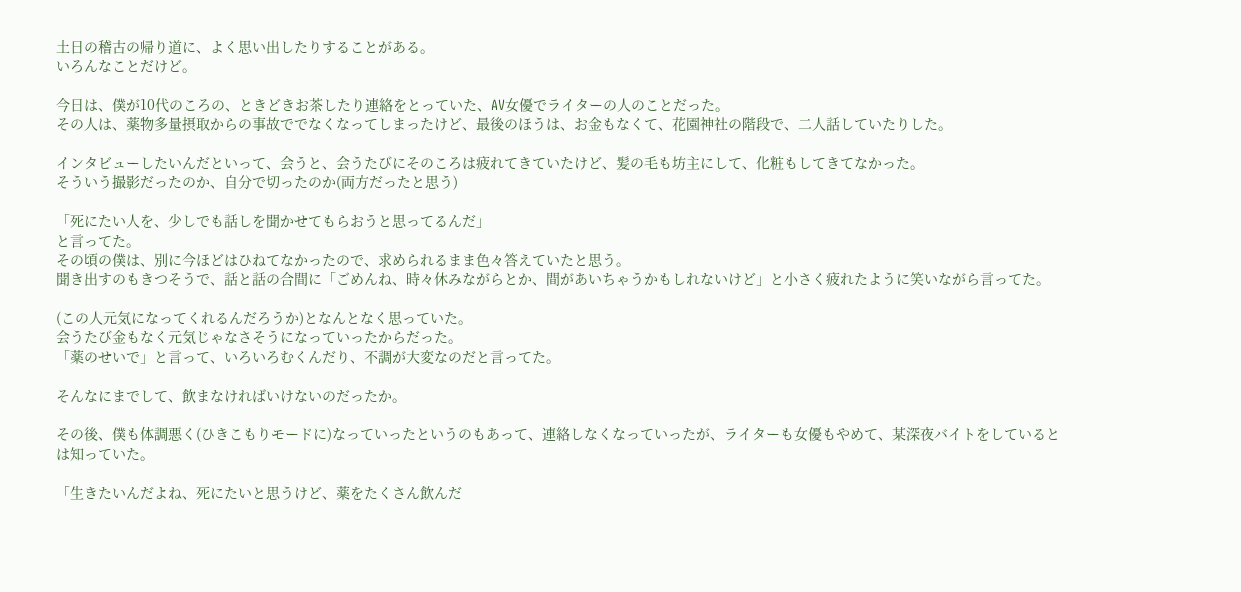土日の稽古の帰り道に、よく思い出したりすることがある。
いろんなことだけど。

今日は、僕が10代のころの、ときどきお茶したり連絡をとっていた、AV女優でライターの人のことだった。
その人は、薬物多量摂取からの事故ででなくなってしまったけど、最後のほうは、お金もなくて、花園神社の階段で、二人話していたりした。

インタビューしたいんだといって、会うと、会うたびにそのころは疲れてきていたけど、髪の毛も坊主にして、化粧もしてきてなかった。
そういう撮影だったのか、自分で切ったのか(両方だったと思う)

「死にたい人を、少しでも話しを聞かせてもらおうと思ってるんだ」
と言ってた。
その頃の僕は、別に今ほどはひねてなかったので、求められるまま色々答えていたと思う。
聞き出すのもきつそうで、話と話の合間に「ごめんね、時々休みながらとか、間があいちゃうかもしれないけど」と小さく疲れたように笑いながら言ってた。

(この人元気になってくれるんだろうか)となんとなく思っていた。
会うたび金もなく元気じゃなさそうになっていったからだった。
「薬のせいで」と言って、いろいろむくんだり、不調が大変なのだと言ってた。

そんなにまでして、飲まなければいけないのだったか。

その後、僕も体調悪く(ひきこもりモードに)なっていったというのもあって、連絡しなくなっていったが、ライターも女優もやめて、某深夜バイトをしているとは知っていた。

「生きたいんだよね、死にたいと思うけど、薬をたくさん飲んだ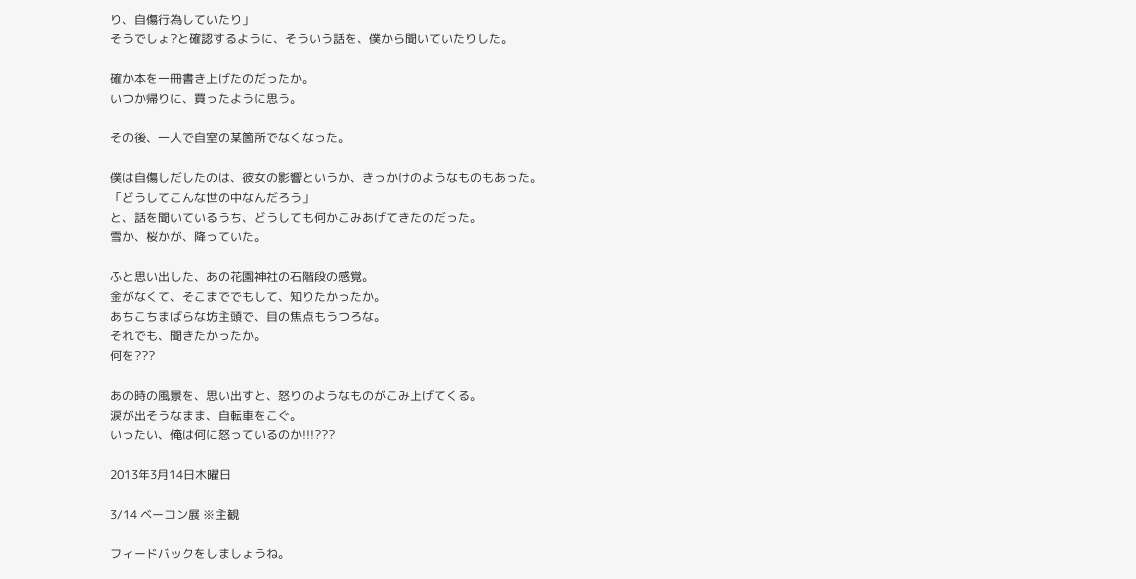り、自傷行為していたり」
そうでしょ?と確認するように、そういう話を、僕から聞いていたりした。

確か本を一冊書き上げたのだったか。
いつか帰りに、買ったように思う。

その後、一人で自室の某箇所でなくなった。

僕は自傷しだしたのは、彼女の影響というか、きっかけのようなものもあった。
「どうしてこんな世の中なんだろう」
と、話を聞いているうち、どうしても何かこみあげてきたのだった。
雪か、桜かが、降っていた。

ふと思い出した、あの花園神社の石階段の感覚。
金がなくて、そこまででもして、知りたかったか。
あちこちまばらな坊主頭で、目の焦点もうつろな。
それでも、聞きたかったか。
何を???

あの時の風景を、思い出すと、怒りのようなものがこみ上げてくる。
涙が出そうなまま、自転車をこぐ。
いったい、俺は何に怒っているのか!!!???

2013年3月14日木曜日

3/14 ベーコン展 ※主観

フィードバックをしましょうね。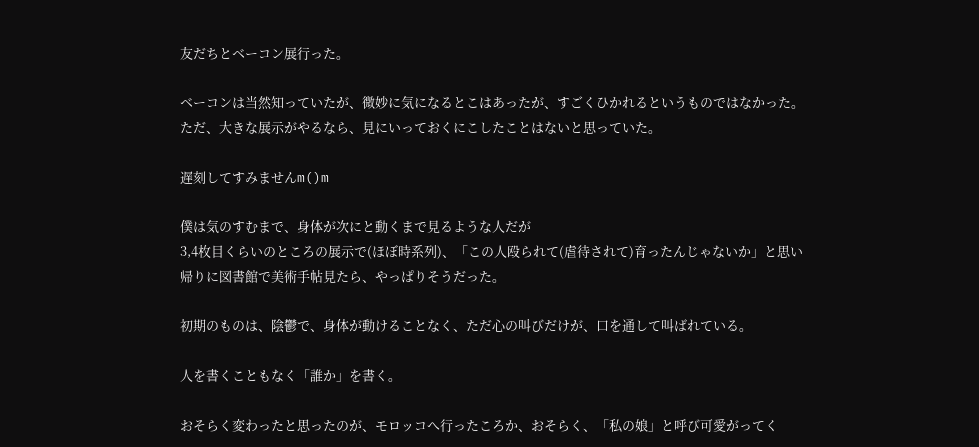友だちとベーコン展行った。

ベーコンは当然知っていたが、微妙に気になるとこはあったが、すごくひかれるというものではなかった。
ただ、大きな展示がやるなら、見にいっておくにこしたことはないと思っていた。

遅刻してすみませんm()m

僕は気のすむまで、身体が次にと動くまで見るような人だが
3,4枚目くらいのところの展示で(ほぼ時系列)、「この人殴られて(虐待されて)育ったんじゃないか」と思い
帰りに図書館で美術手帖見たら、やっぱりそうだった。

初期のものは、陰鬱で、身体が動けることなく、ただ心の叫びだけが、口を通して叫ばれている。

人を書くこともなく「誰か」を書く。

おそらく変わったと思ったのが、モロッコへ行ったころか、おそらく、「私の娘」と呼び可愛がってく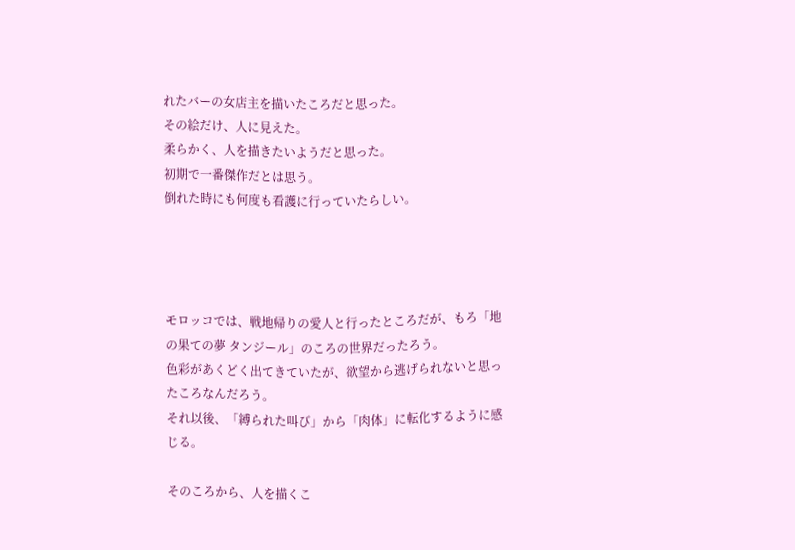れたバーの女店主を描いたころだと思った。
その絵だけ、人に見えた。
柔らかく、人を描きたいようだと思った。
初期で一番傑作だとは思う。
倒れた時にも何度も看護に行っていたらしい。




モロッコでは、戦地帰りの愛人と行ったところだが、もろ「地の果ての夢 タンジール」のころの世界だったろう。
色彩があくどく出てきていたが、欲望から逃げられないと思ったころなんだろう。
それ以後、「縛られた叫び」から「肉体」に転化するように感じる。

そのころから、人を描くこ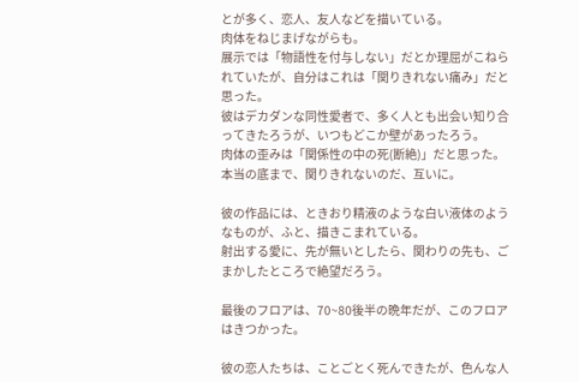とが多く、恋人、友人などを描いている。
肉体をねじまげながらも。
展示では「物語性を付与しない」だとか理屈がこねられていたが、自分はこれは「関りきれない痛み」だと思った。
彼はデカダンな同性愛者で、多く人とも出会い知り合ってきたろうが、いつもどこか壁があったろう。
肉体の歪みは「関係性の中の死(断絶)」だと思った。
本当の底まで、関りきれないのだ、互いに。

彼の作品には、ときおり精液のような白い液体のようなものが、ふと、描きこまれている。
射出する愛に、先が無いとしたら、関わりの先も、ごまかしたところで絶望だろう。

最後のフロアは、70~80後半の晩年だが、このフロアはきつかった。

彼の恋人たちは、ことごとく死んできたが、色んな人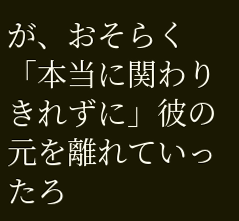が、おそらく「本当に関わりきれずに」彼の元を離れていったろ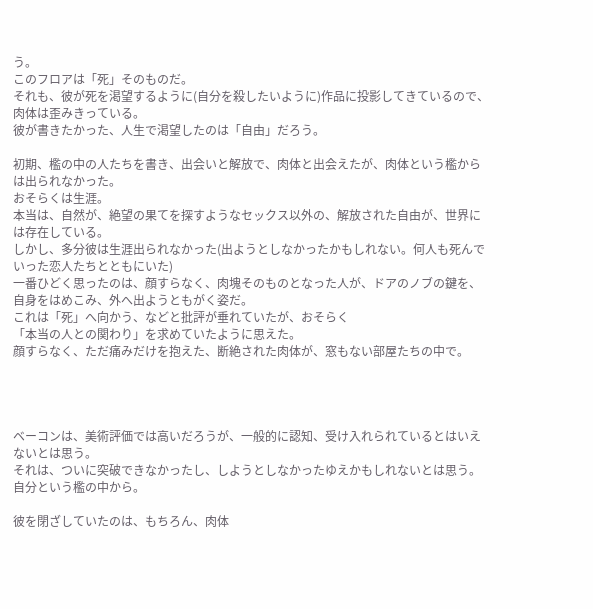う。
このフロアは「死」そのものだ。
それも、彼が死を渇望するように(自分を殺したいように)作品に投影してきているので、肉体は歪みきっている。
彼が書きたかった、人生で渇望したのは「自由」だろう。

初期、檻の中の人たちを書き、出会いと解放で、肉体と出会えたが、肉体という檻からは出られなかった。
おそらくは生涯。
本当は、自然が、絶望の果てを探すようなセックス以外の、解放された自由が、世界には存在している。
しかし、多分彼は生涯出られなかった(出ようとしなかったかもしれない。何人も死んでいった恋人たちとともにいた)
一番ひどく思ったのは、顔すらなく、肉塊そのものとなった人が、ドアのノブの鍵を、自身をはめこみ、外へ出ようともがく姿だ。
これは「死」へ向かう、などと批評が垂れていたが、おそらく
「本当の人との関わり」を求めていたように思えた。
顔すらなく、ただ痛みだけを抱えた、断絶された肉体が、窓もない部屋たちの中で。




ベーコンは、美術評価では高いだろうが、一般的に認知、受け入れられているとはいえないとは思う。
それは、ついに突破できなかったし、しようとしなかったゆえかもしれないとは思う。
自分という檻の中から。

彼を閉ざしていたのは、もちろん、肉体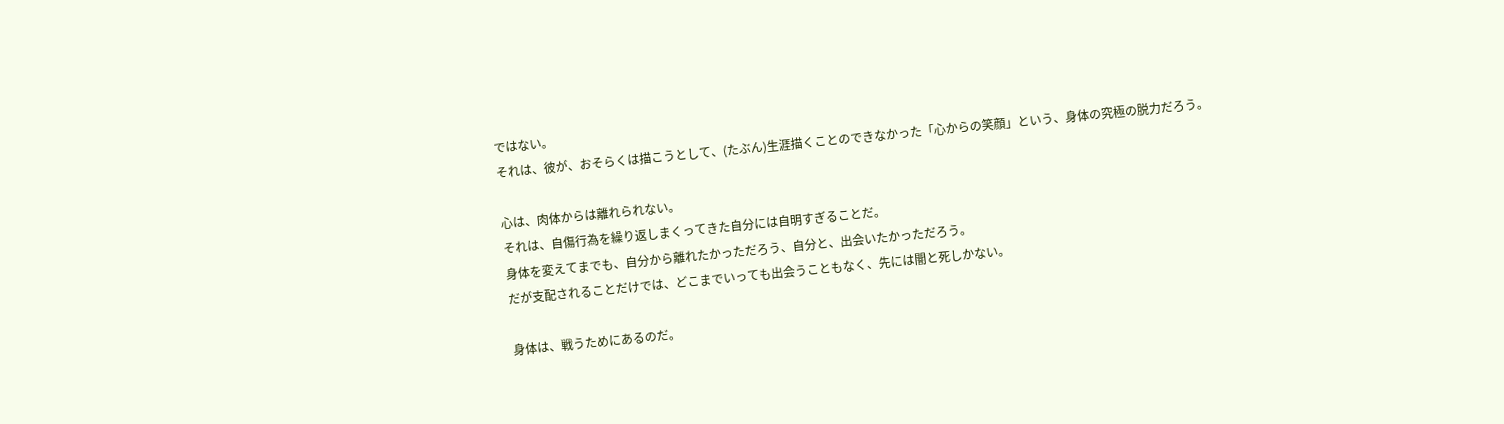ではない。
それは、彼が、おそらくは描こうとして、(たぶん)生涯描くことのできなかった「心からの笑顔」という、身体の究極の脱力だろう。

心は、肉体からは離れられない。
それは、自傷行為を繰り返しまくってきた自分には自明すぎることだ。
身体を変えてまでも、自分から離れたかっただろう、自分と、出会いたかっただろう。
だが支配されることだけでは、どこまでいっても出会うこともなく、先には闇と死しかない。

身体は、戦うためにあるのだ。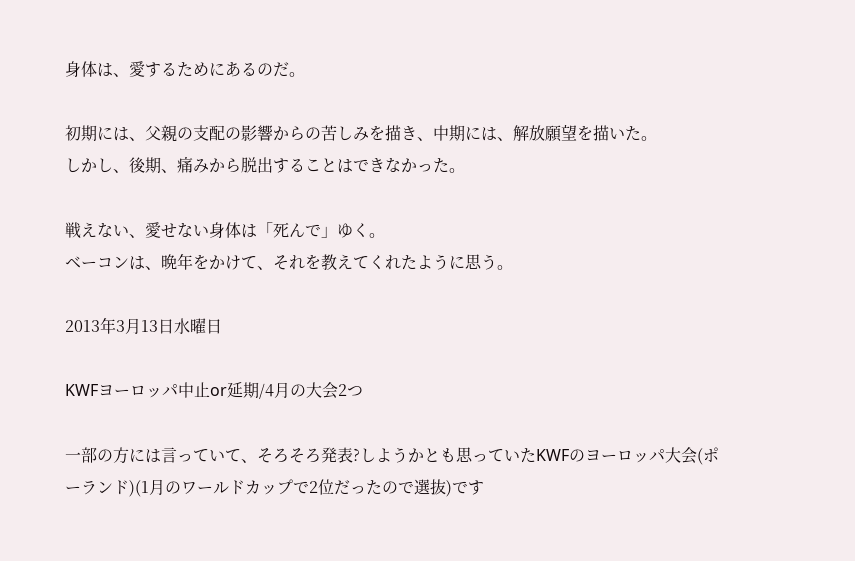身体は、愛するためにあるのだ。

初期には、父親の支配の影響からの苦しみを描き、中期には、解放願望を描いた。
しかし、後期、痛みから脱出することはできなかった。

戦えない、愛せない身体は「死んで」ゆく。
ベーコンは、晩年をかけて、それを教えてくれたように思う。

2013年3月13日水曜日

KWFヨーロッパ中止or延期/4月の大会2つ

一部の方には言っていて、そろそろ発表?しようかとも思っていたKWFのヨーロッパ大会(ポーランド)(1月のワールドカップで2位だったので選抜)です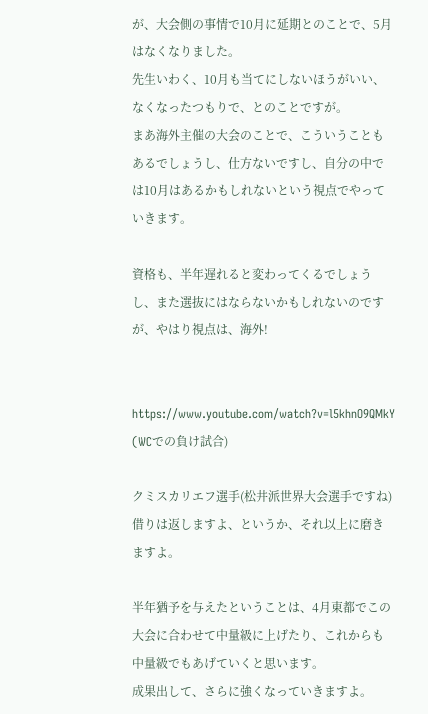が、大会側の事情で10月に延期とのことで、5月はなくなりました。
先生いわく、10月も当てにしないほうがいい、なくなったつもりで、とのことですが。
まあ海外主催の大会のことで、こういうこともあるでしょうし、仕方ないですし、自分の中では10月はあるかもしれないという視点でやっていきます。

資格も、半年遅れると変わってくるでしょうし、また選抜にはならないかもしれないのですが、やはり視点は、海外!


https://www.youtube.com/watch?v=l5khnO9QMkY (WCでの負け試合)

クミスカリエフ選手(松井派世界大会選手ですね)借りは返しますよ、というか、それ以上に磨きますよ。

半年猶予を与えたということは、4月東都でこの大会に合わせて中量級に上げたり、これからも中量級でもあげていくと思います。
成果出して、さらに強くなっていきますよ。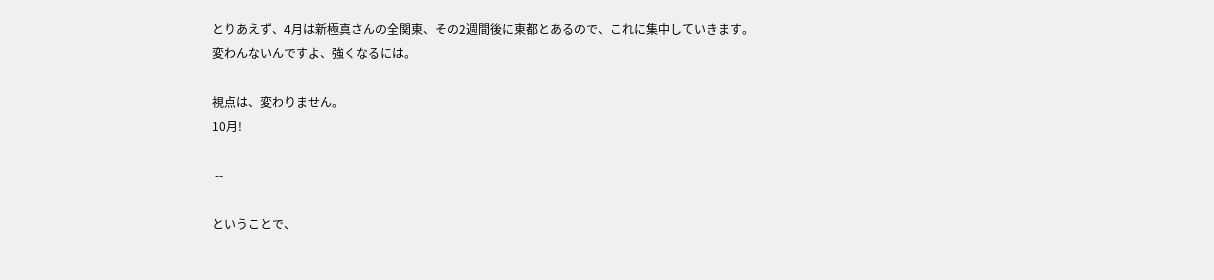とりあえず、4月は新極真さんの全関東、その2週間後に東都とあるので、これに集中していきます。
変わんないんですよ、強くなるには。

視点は、変わりません。
10月!

 --

ということで、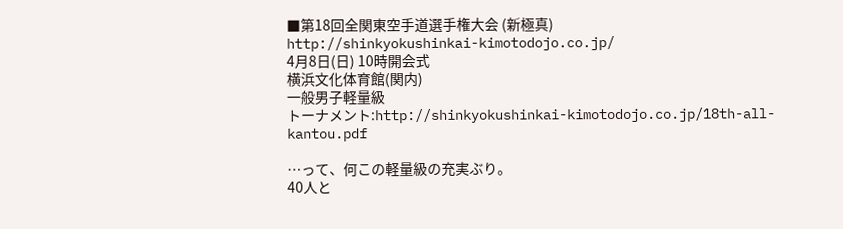■第18回全関東空手道選手権大会 (新極真)
http://shinkyokushinkai-kimotodojo.co.jp/
4月8日(日) 10時開会式
横浜文化体育館(関内)
一般男子軽量級
トーナメント:http://shinkyokushinkai-kimotodojo.co.jp/18th-all-kantou.pdf

…って、何この軽量級の充実ぶり。
40人と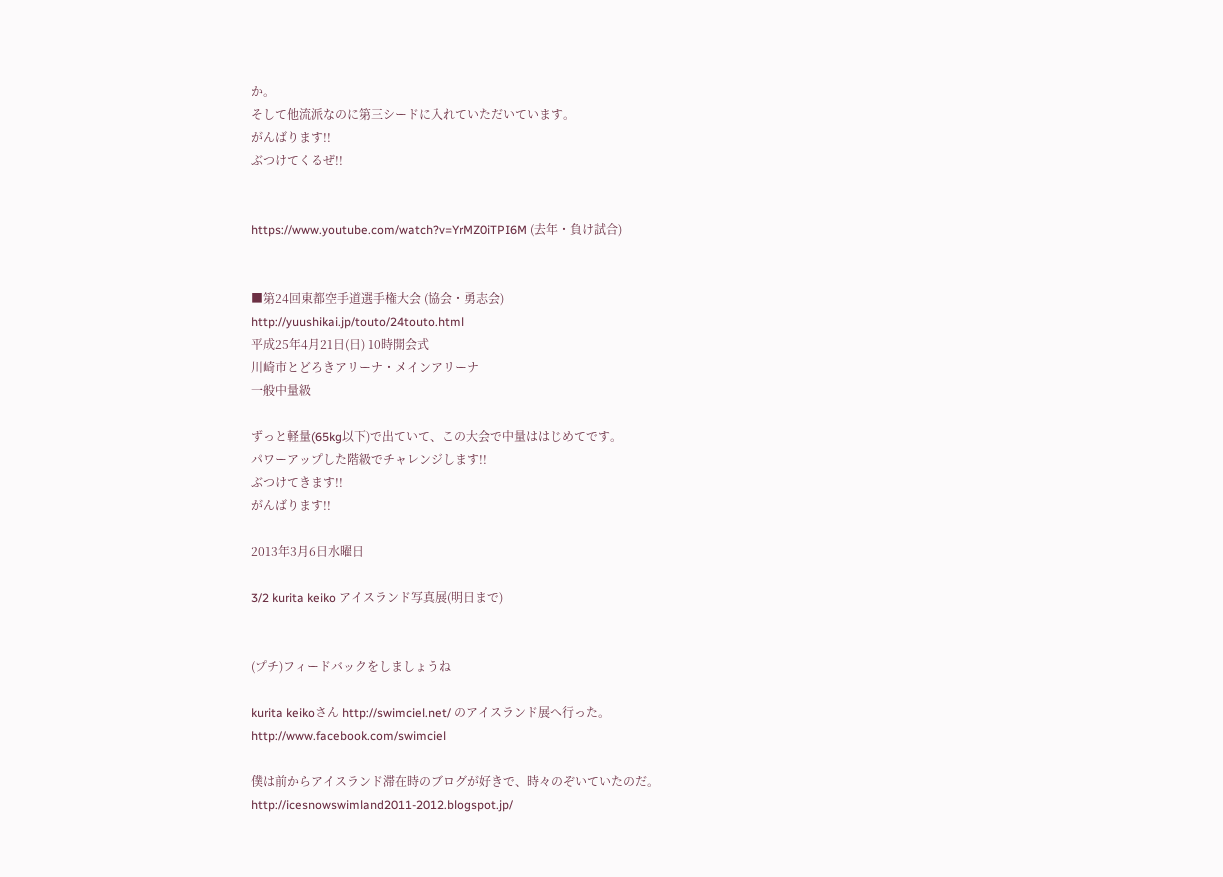か。
そして他流派なのに第三シードに入れていただいています。
がんばります!!
ぶつけてくるぜ!!


https://www.youtube.com/watch?v=YrMZ0iTPI6M (去年・負け試合)


■第24回東都空手道選手権大会 (協会・勇志会)
http://yuushikai.jp/touto/24touto.html
平成25年4月21日(日) 10時開会式
川崎市とどろきアリーナ・メインアリーナ
一般中量級

ずっと軽量(65kg以下)で出ていて、この大会で中量ははじめてです。
パワーアップした階級でチャレンジします!!
ぶつけてきます!!
がんばります!!

2013年3月6日水曜日

3/2 kurita keiko アイスランド写真展(明日まで)


(プチ)フィードバックをしましょうね

kurita keikoさん http://swimciel.net/ のアイスランド展へ行った。
http://www.facebook.com/swimciel

僕は前からアイスランド滞在時のブログが好きで、時々のぞいていたのだ。
http://icesnowswimland2011-2012.blogspot.jp/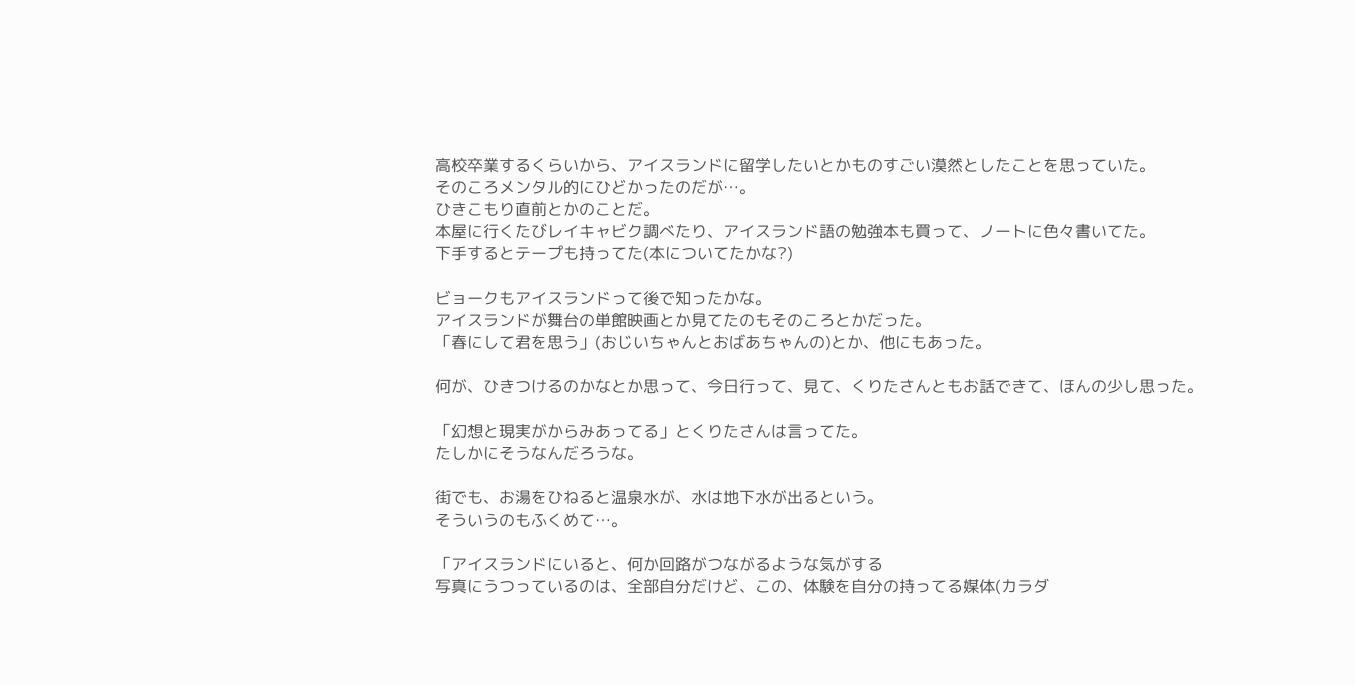高校卒業するくらいから、アイスランドに留学したいとかものすごい漠然としたことを思っていた。
そのころメンタル的にひどかったのだが…。
ひきこもり直前とかのことだ。
本屋に行くたびレイキャビク調べたり、アイスランド語の勉強本も買って、ノートに色々書いてた。
下手するとテープも持ってた(本についてたかな?)

ビョークもアイスランドって後で知ったかな。
アイスランドが舞台の単館映画とか見てたのもそのころとかだった。
「春にして君を思う」(おじいちゃんとおばあちゃんの)とか、他にもあった。

何が、ひきつけるのかなとか思って、今日行って、見て、くりたさんともお話できて、ほんの少し思った。

「幻想と現実がからみあってる」とくりたさんは言ってた。
たしかにそうなんだろうな。

街でも、お湯をひねると温泉水が、水は地下水が出るという。
そういうのもふくめて…。

「アイスランドにいると、何か回路がつながるような気がする
写真にうつっているのは、全部自分だけど、この、体験を自分の持ってる媒体(カラダ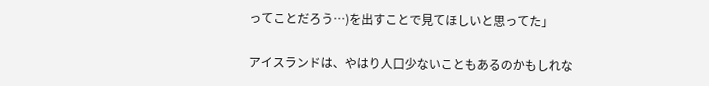ってことだろう…)を出すことで見てほしいと思ってた」

アイスランドは、やはり人口少ないこともあるのかもしれな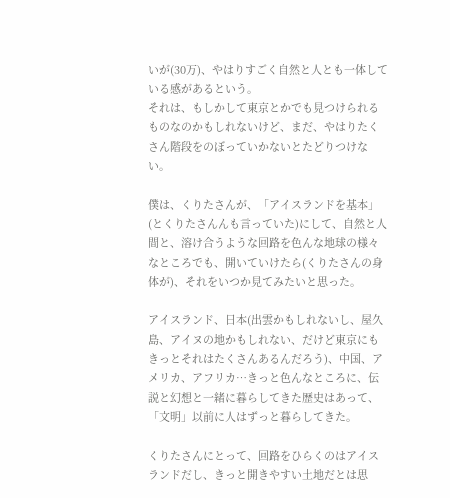いが(30万)、やはりすごく自然と人とも一体している感があるという。
それは、もしかして東京とかでも見つけられるものなのかもしれないけど、まだ、やはりたくさん階段をのぼっていかないとたどりつけない。

僕は、くりたさんが、「アイスランドを基本」(とくりたさんんも言っていた)にして、自然と人間と、溶け合うような回路を色んな地球の様々なところでも、開いていけたら(くりたさんの身体が)、それをいつか見てみたいと思った。

アイスランド、日本(出雲かもしれないし、屋久島、アイヌの地かもしれない、だけど東京にもきっとそれはたくさんあるんだろう)、中国、アメリカ、アフリカ…きっと色んなところに、伝説と幻想と一緒に暮らしてきた歴史はあって、「文明」以前に人はずっと暮らしてきた。

くりたさんにとって、回路をひらくのはアイスランドだし、きっと開きやすい土地だとは思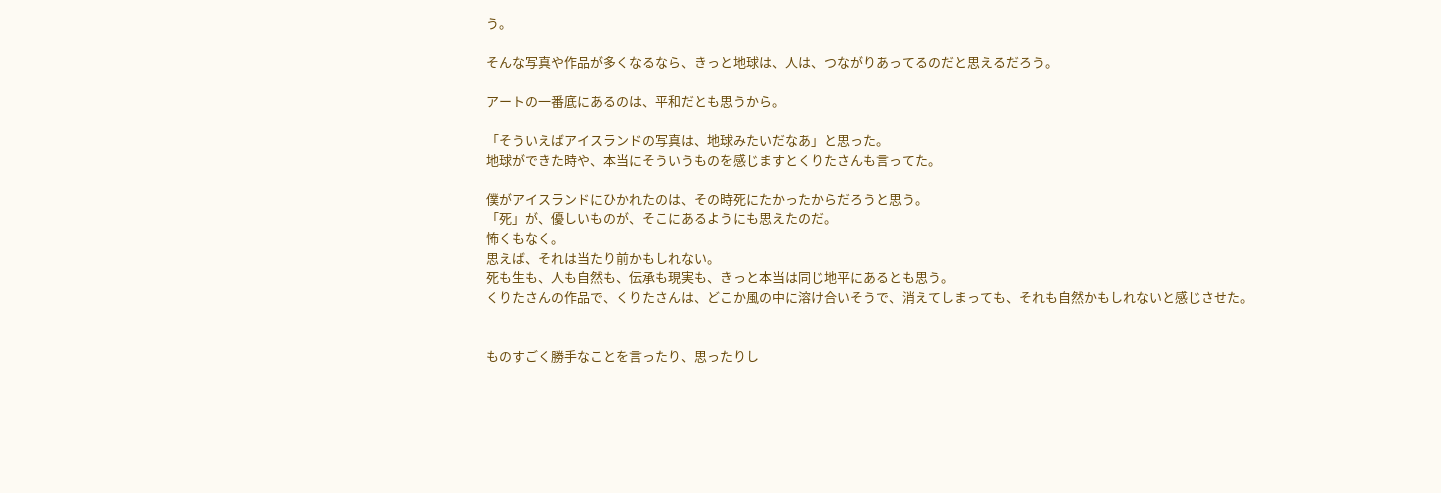う。

そんな写真や作品が多くなるなら、きっと地球は、人は、つながりあってるのだと思えるだろう。

アートの一番底にあるのは、平和だとも思うから。

「そういえばアイスランドの写真は、地球みたいだなあ」と思った。
地球ができた時や、本当にそういうものを感じますとくりたさんも言ってた。

僕がアイスランドにひかれたのは、その時死にたかったからだろうと思う。
「死」が、優しいものが、そこにあるようにも思えたのだ。
怖くもなく。
思えば、それは当たり前かもしれない。
死も生も、人も自然も、伝承も現実も、きっと本当は同じ地平にあるとも思う。
くりたさんの作品で、くりたさんは、どこか風の中に溶け合いそうで、消えてしまっても、それも自然かもしれないと感じさせた。


ものすごく勝手なことを言ったり、思ったりし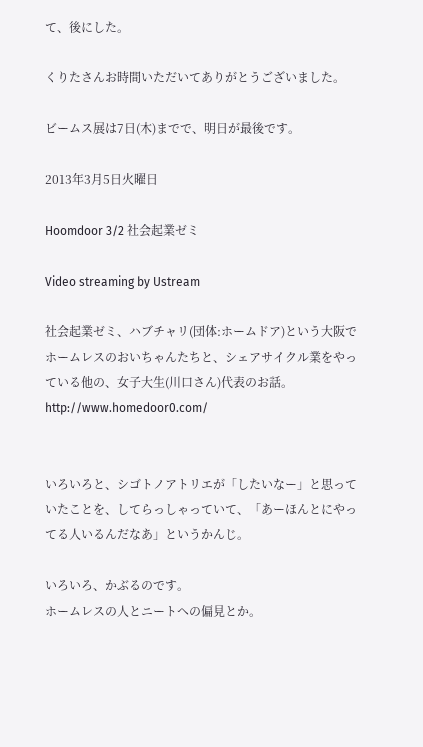て、後にした。

くりたさんお時間いただいてありがとうございました。

ビームス展は7日(木)までで、明日が最後です。

2013年3月5日火曜日

Hoomdoor 3/2 社会起業ゼミ

Video streaming by Ustream

社会起業ゼミ、ハブチャリ(団体:ホームドア)という大阪でホームレスのおいちゃんたちと、シェアサイクル業をやっている他の、女子大生(川口さん)代表のお話。
http://www.homedoor0.com/


いろいろと、シゴトノアトリエが「したいなー」と思っていたことを、してらっしゃっていて、「あーほんとにやってる人いるんだなあ」というかんじ。

いろいろ、かぶるのです。
ホームレスの人とニートへの偏見とか。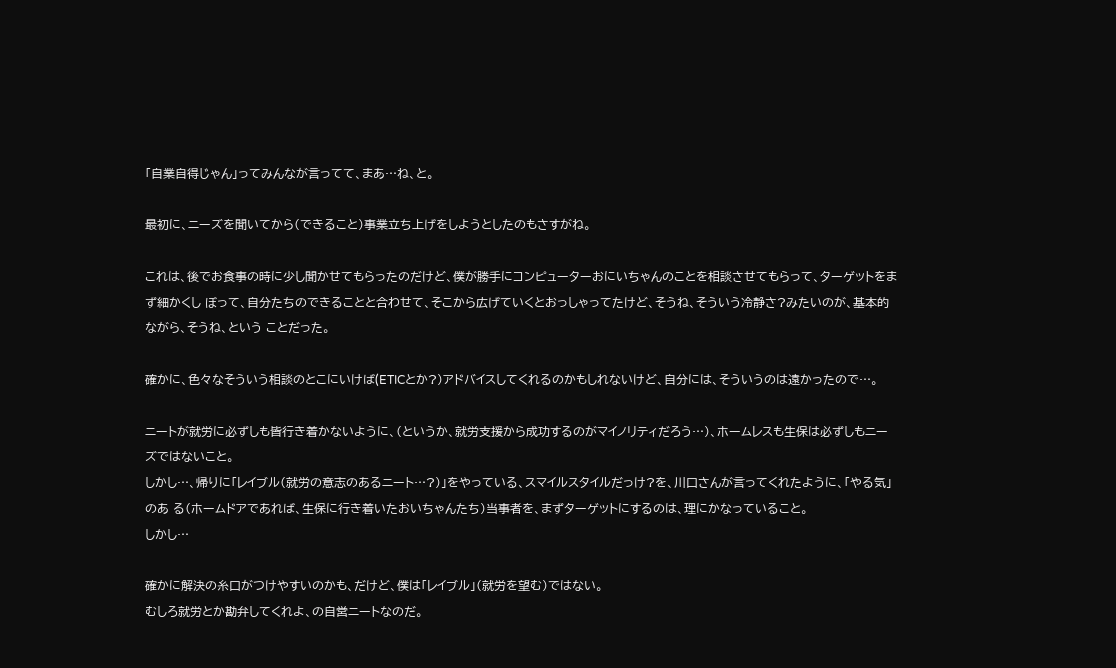「自業自得じゃん」ってみんなが言ってて、まあ…ね、と。

最初に、ニーズを聞いてから(できること)事業立ち上げをしようとしたのもさすがね。

これは、後でお食事の時に少し聞かせてもらったのだけど、僕が勝手にコンピューターおにいちゃんのことを相談させてもらって、ターゲットをまず細かくし ぼって、自分たちのできることと合わせて、そこから広げていくとおっしゃってたけど、そうね、そういう冷静さ?みたいのが、基本的ながら、そうね、という ことだった。

確かに、色々なそういう相談のとこにいけば(ETICとか?)アドバイスしてくれるのかもしれないけど、自分には、そういうのは遠かったので…。

ニートが就労に必ずしも皆行き着かないように、(というか、就労支援から成功するのがマイノリティだろう…)、ホームレスも生保は必ずしもニーズではないこと。
しかし…、帰りに「レイブル(就労の意志のあるニート…?)」をやっている、スマイルスタイルだっけ?を、川口さんが言ってくれたように、「やる気」のあ る(ホームドアであれば、生保に行き着いたおいちゃんたち)当事者を、まずターゲットにするのは、理にかなっていること。
しかし…

確かに解決の糸口がつけやすいのかも、だけど、僕は「レイブル」(就労を望む)ではない。
むしろ就労とか勘弁してくれよ、の自営ニートなのだ。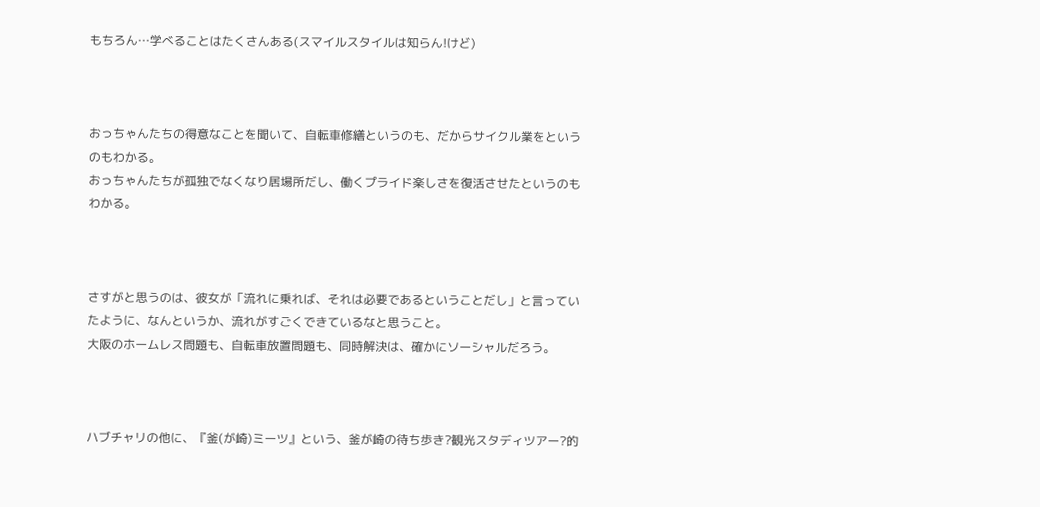もちろん…学べることはたくさんある(スマイルスタイルは知らん!けど)



おっちゃんたちの得意なことを聞いて、自転車修繕というのも、だからサイクル業をというのもわかる。
おっちゃんたちが孤独でなくなり居場所だし、働くプライド楽しさを復活させたというのもわかる。



さすがと思うのは、彼女が「流れに乗れば、それは必要であるということだし」と言っていたように、なんというか、流れがすごくできているなと思うこと。
大阪のホームレス問題も、自転車放置問題も、同時解決は、確かにソーシャルだろう。



ハブチャリの他に、『釜(が崎)ミーツ』という、釜が崎の待ち歩き?観光スタディツアー?的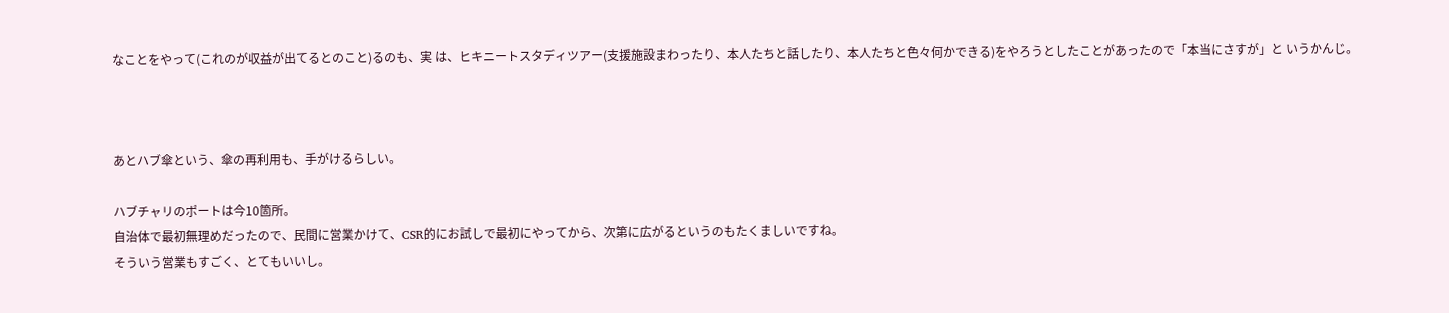なことをやって(これのが収益が出てるとのこと)るのも、実 は、ヒキニートスタディツアー(支援施設まわったり、本人たちと話したり、本人たちと色々何かできる)をやろうとしたことがあったので「本当にさすが」と いうかんじ。



あとハブ傘という、傘の再利用も、手がけるらしい。

ハブチャリのポートは今10箇所。
自治体で最初無理めだったので、民間に営業かけて、CSR的にお試しで最初にやってから、次第に広がるというのもたくましいですね。
そういう営業もすごく、とてもいいし。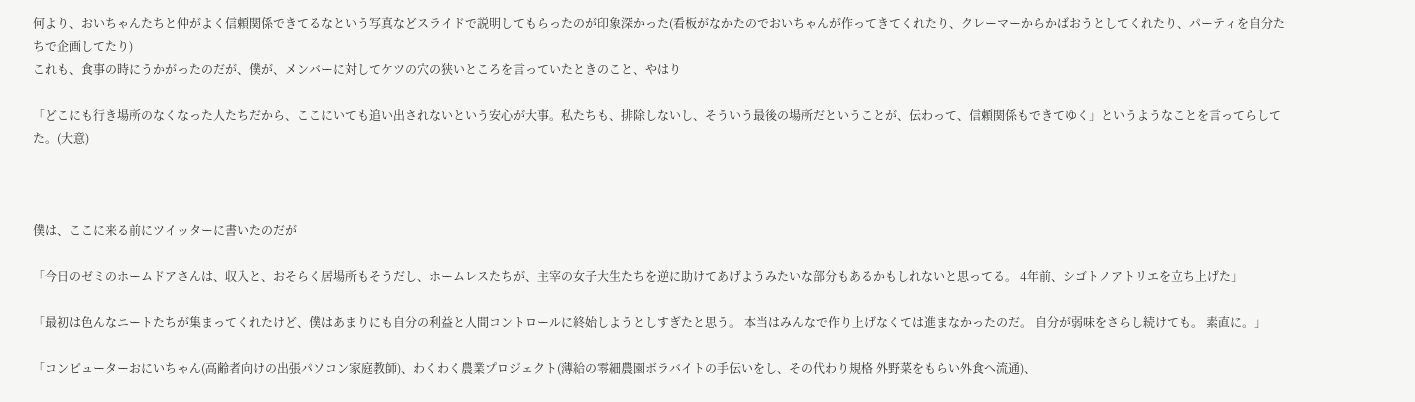何より、おいちゃんたちと仲がよく信頼関係できてるなという写真などスライドで説明してもらったのが印象深かった(看板がなかたのでおいちゃんが作ってきてくれたり、クレーマーからかばおうとしてくれたり、パーティを自分たちで企画してたり)
これも、食事の時にうかがったのだが、僕が、メンバーに対してケツの穴の狭いところを言っていたときのこと、やはり

「どこにも行き場所のなくなった人たちだから、ここにいても追い出されないという安心が大事。私たちも、排除しないし、そういう最後の場所だということが、伝わって、信頼関係もできてゆく」というようなことを言ってらしてた。(大意)



僕は、ここに来る前にツイッターに書いたのだが

「今日のゼミのホームドアさんは、収入と、おそらく居場所もそうだし、ホームレスたちが、主宰の女子大生たちを逆に助けてあげようみたいな部分もあるかもしれないと思ってる。 4年前、シゴトノアトリエを立ち上げた」

「最初は色んなニートたちが集まってくれたけど、僕はあまりにも自分の利益と人間コントロールに終始しようとしすぎたと思う。 本当はみんなで作り上げなくては進まなかったのだ。 自分が弱味をさらし続けても。 素直に。」

「コンピューターおにいちゃん(高齢者向けの出張パソコン家庭教師)、わくわく農業プロジェクト(薄給の零細農園ボラバイトの手伝いをし、その代わり規格 外野菜をもらい外食へ流通)、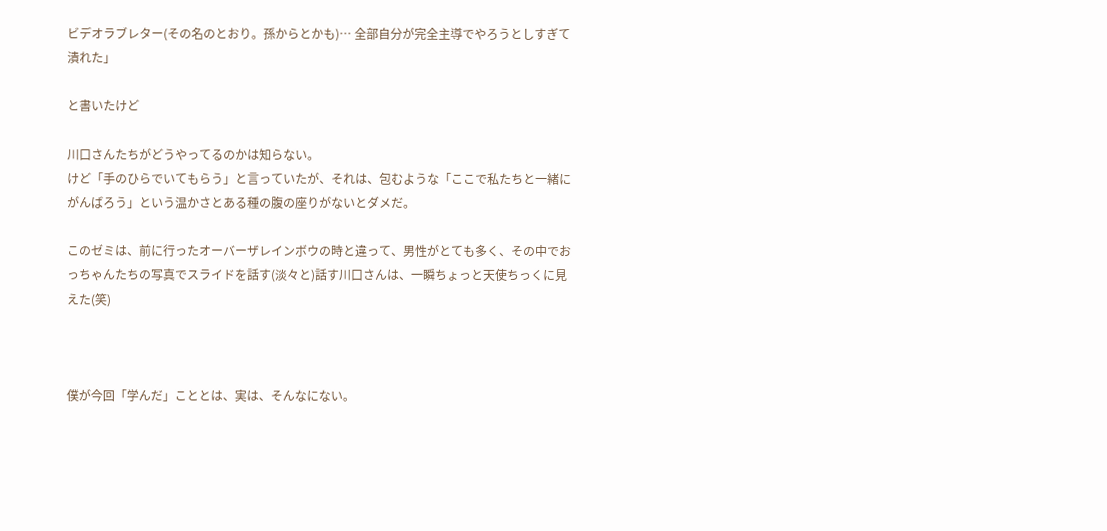ビデオラブレター(その名のとおり。孫からとかも)… 全部自分が完全主導でやろうとしすぎて潰れた」

と書いたけど

川口さんたちがどうやってるのかは知らない。
けど「手のひらでいてもらう」と言っていたが、それは、包むような「ここで私たちと一緒にがんばろう」という温かさとある種の腹の座りがないとダメだ。

このゼミは、前に行ったオーバーザレインボウの時と違って、男性がとても多く、その中でおっちゃんたちの写真でスライドを話す(淡々と)話す川口さんは、一瞬ちょっと天使ちっくに見えた(笑)



僕が今回「学んだ」こととは、実は、そんなにない。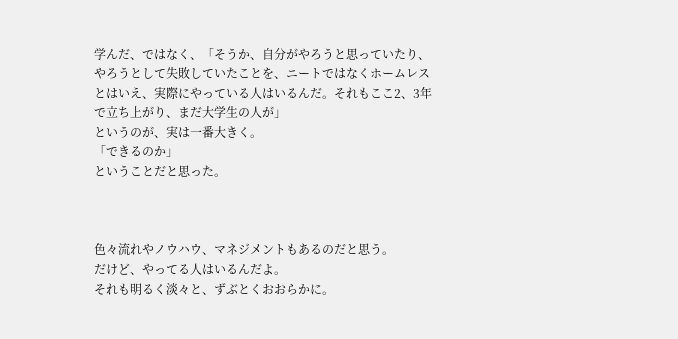学んだ、ではなく、「そうか、自分がやろうと思っていたり、やろうとして失敗していたことを、ニートではなくホームレスとはいえ、実際にやっている人はいるんだ。それもここ2、3年で立ち上がり、まだ大学生の人が」
というのが、実は一番大きく。
「できるのか」
ということだと思った。



色々流れやノウハウ、マネジメントもあるのだと思う。
だけど、やってる人はいるんだよ。
それも明るく淡々と、ずぶとくおおらかに。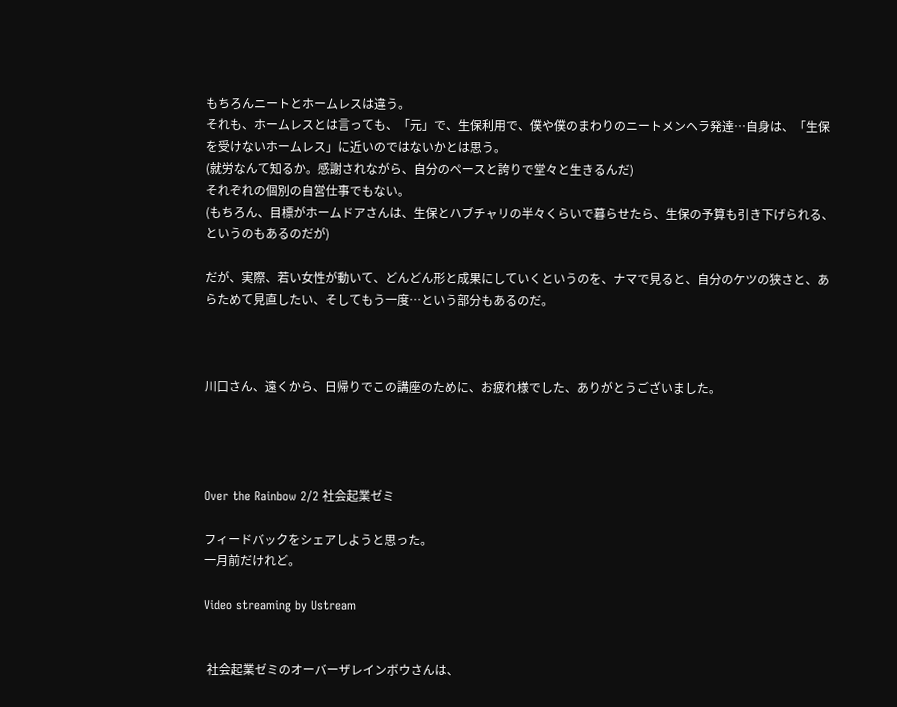もちろんニートとホームレスは違う。
それも、ホームレスとは言っても、「元」で、生保利用で、僕や僕のまわりのニートメンヘラ発達…自身は、「生保を受けないホームレス」に近いのではないかとは思う。
(就労なんて知るか。感謝されながら、自分のペースと誇りで堂々と生きるんだ)
それぞれの個別の自営仕事でもない。
(もちろん、目標がホームドアさんは、生保とハブチャリの半々くらいで暮らせたら、生保の予算も引き下げられる、というのもあるのだが)

だが、実際、若い女性が動いて、どんどん形と成果にしていくというのを、ナマで見ると、自分のケツの狭さと、あらためて見直したい、そしてもう一度…という部分もあるのだ。



川口さん、遠くから、日帰りでこの講座のために、お疲れ様でした、ありがとうございました。




Over the Rainbow 2/2 社会起業ゼミ

フィードバックをシェアしようと思った。
一月前だけれど。

Video streaming by Ustream


 社会起業ゼミのオーバーザレインボウさんは、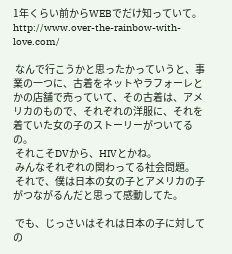1年くらい前からWEBでだけ知っていて。
http://www.over-the-rainbow-with-love.com/

 なんで行こうかと思ったかっていうと、事業の一つに、古着をネットやラフォーレとかの店舗で売っていて、その古着は、アメリカのもので、それぞれの洋服に、それを着ていた女の子のストーリーがついてるの。
 それこそDVから、HIVとかね。
 みんなそれぞれの関わってる社会問題。
 それで、僕は日本の女の子とアメリカの子がつながるんだと思って感動してた。

 でも、じっさいはそれは日本の子に対しての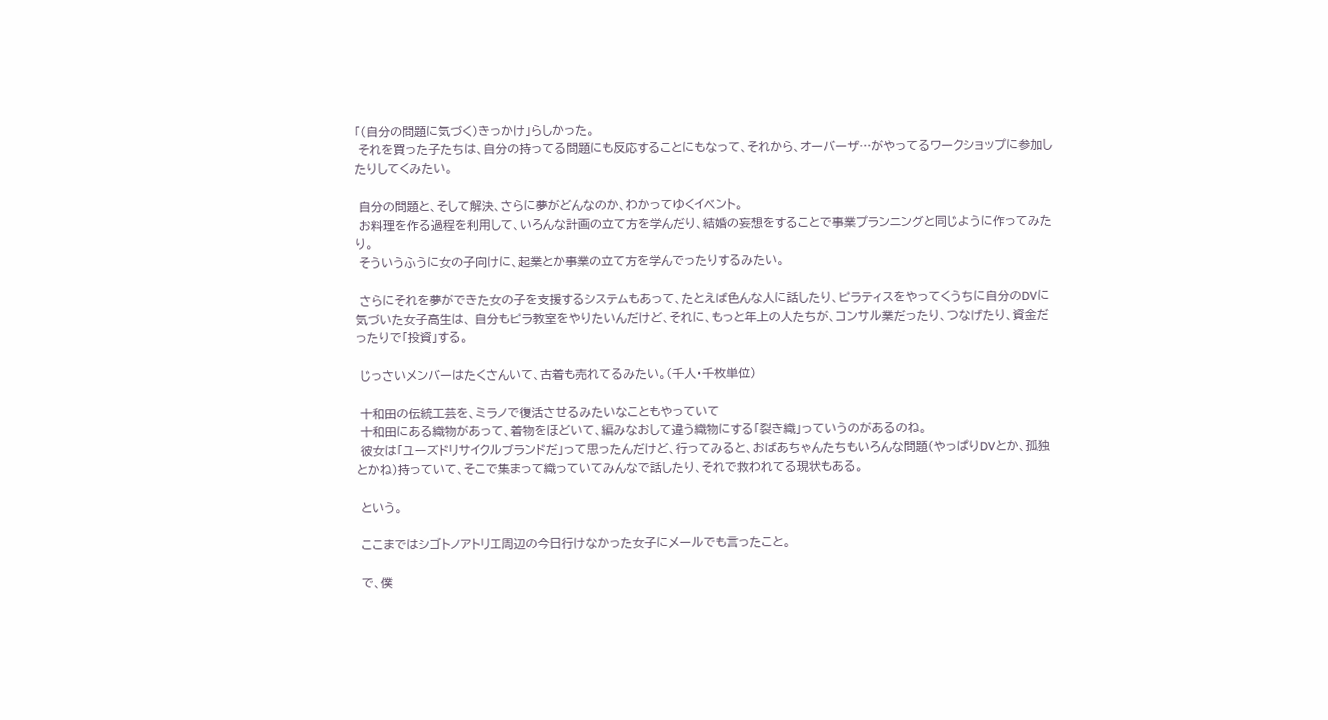「(自分の問題に気づく)きっかけ」らしかった。
 それを買った子たちは、自分の持ってる問題にも反応することにもなって、それから、オーバーザ…がやってるワークショップに参加したりしてくみたい。

 自分の問題と、そして解決、さらに夢がどんなのか、わかってゆくイベント。
 お料理を作る過程を利用して、いろんな計画の立て方を学んだり、結婚の妄想をすることで事業プランニングと同じように作ってみたり。
 そういうふうに女の子向けに、起業とか事業の立て方を学んでったりするみたい。

 さらにそれを夢ができた女の子を支援するシステムもあって、たとえば色んな人に話したり、ピラティスをやってくうちに自分のDVに気づいた女子高生は、 自分もピラ教室をやりたいんだけど、それに、もっと年上の人たちが、コンサル業だったり、つなげたり、資金だったりで「投資」する。

 じっさいメンバーはたくさんいて、古着も売れてるみたい。(千人・千枚単位)

 十和田の伝統工芸を、ミラノで復活させるみたいなこともやっていて
 十和田にある織物があって、着物をほどいて、編みなおして違う織物にする「裂き織」っていうのがあるのね。
 彼女は「ユーズドリサイクルブランドだ」って思ったんだけど、行ってみると、おばあちゃんたちもいろんな問題(やっぱりDVとか、孤独とかね)持っていて、そこで集まって織っていてみんなで話したり、それで救われてる現状もある。

 という。

 ここまではシゴトノアトリエ周辺の今日行けなかった女子にメールでも言ったこと。

 で、僕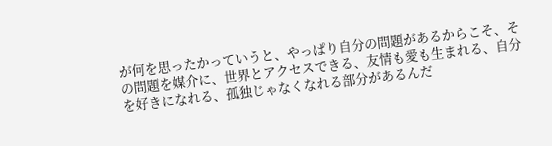が何を思ったかっていうと、やっぱり自分の問題があるからこそ、その問題を媒介に、世界とアクセスできる、友情も愛も生まれる、自分を好きになれる、孤独じゃなくなれる部分があるんだ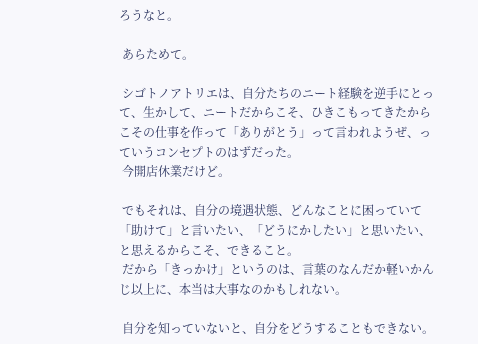ろうなと。

 あらためて。

 シゴトノアトリエは、自分たちのニート経験を逆手にとって、生かして、ニートだからこそ、ひきこもってきたからこその仕事を作って「ありがとう」って言われようぜ、っていうコンセプトのはずだった。
 今開店休業だけど。

 でもそれは、自分の境遇状態、どんなことに困っていて「助けて」と言いたい、「どうにかしたい」と思いたい、と思えるからこそ、できること。
 だから「きっかけ」というのは、言葉のなんだか軽いかんじ以上に、本当は大事なのかもしれない。

 自分を知っていないと、自分をどうすることもできない。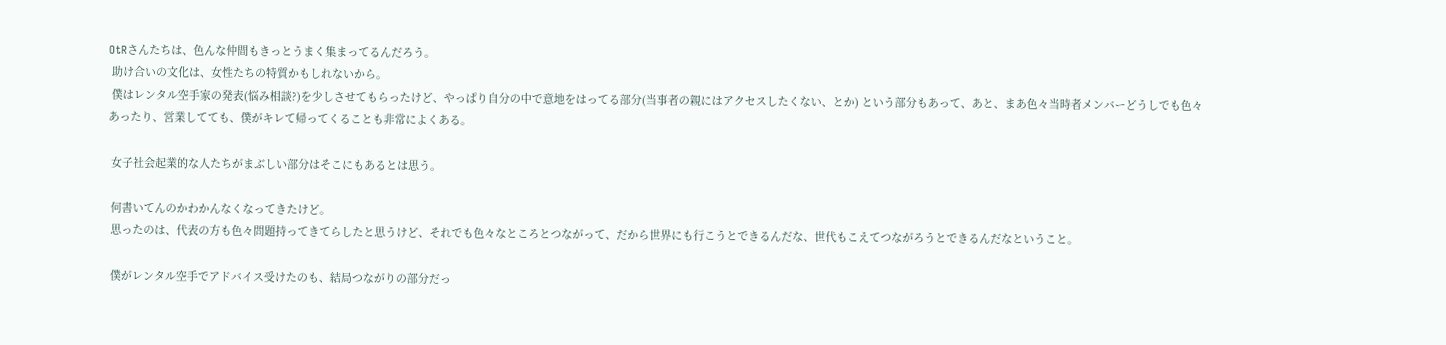OtRさんたちは、色んな仲間もきっとうまく集まってるんだろう。
 助け合いの文化は、女性たちの特質かもしれないから。
 僕はレンタル空手家の発表(悩み相談?)を少しさせてもらったけど、やっぱり自分の中で意地をはってる部分(当事者の親にはアクセスしたくない、とか) という部分もあって、あと、まあ色々当時者メンバーどうしでも色々あったり、営業してても、僕がキレて帰ってくることも非常によくある。

 女子社会起業的な人たちがまぶしい部分はそこにもあるとは思う。

 何書いてんのかわかんなくなってきたけど。
 思ったのは、代表の方も色々問題持ってきてらしたと思うけど、それでも色々なところとつながって、だから世界にも行こうとできるんだな、世代もこえてつながろうとできるんだなということ。

 僕がレンタル空手でアドバイス受けたのも、結局つながりの部分だっ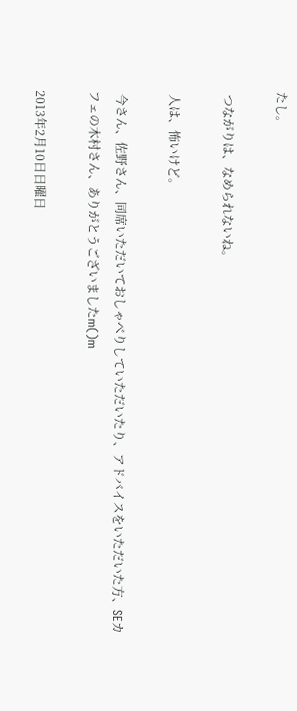たし。

 つながりは、なめられないね。

 人は、怖いけど。

 今さん、佐野さん、同席いただいておしゃべりしていただいたり、アドバイスをいただいた方、SEカフェの木村さん、ありがとうございましたm()m

2013年2月10日日曜日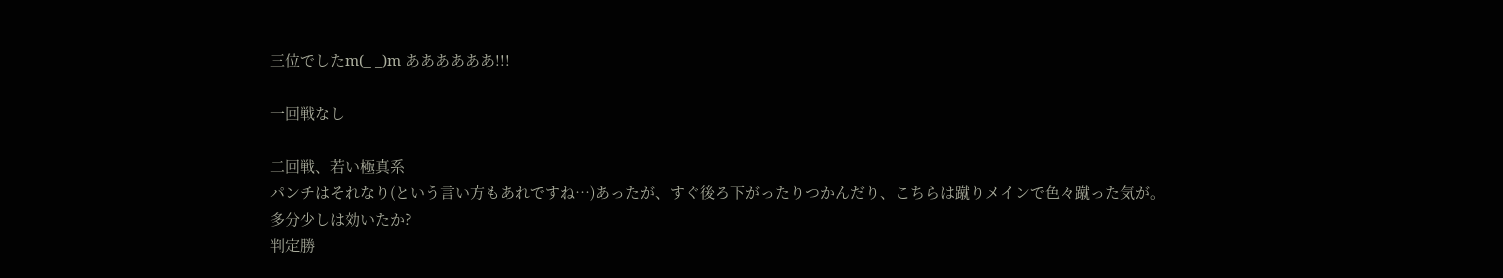三位でしたm(_ _)m ああああああ!!!

一回戦なし

二回戦、若い極真系
パンチはそれなり(という言い方もあれですね…)あったが、すぐ後ろ下がったりつかんだり、こちらは蹴りメインで色々蹴った気が。
多分少しは効いたか?
判定勝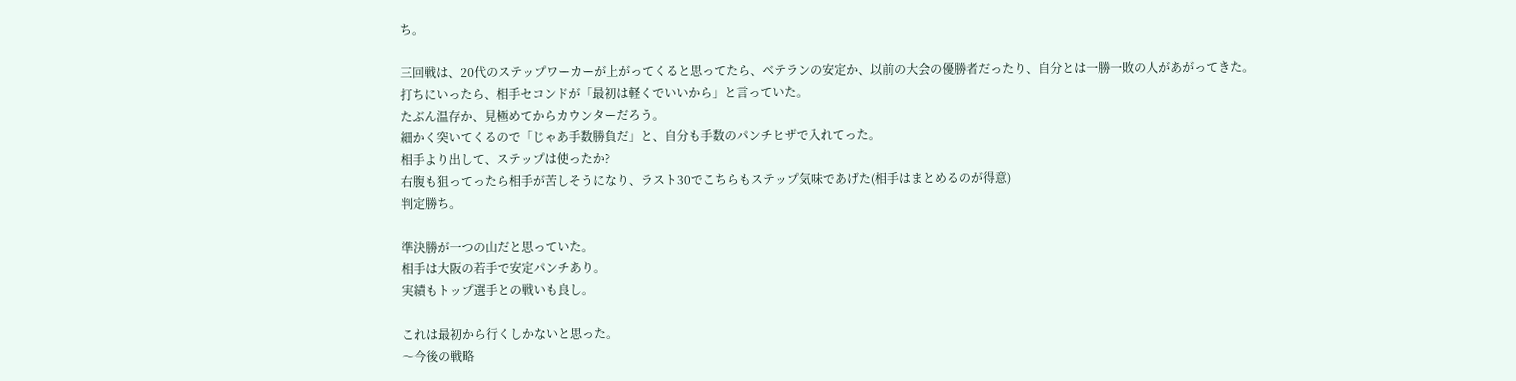ち。

三回戦は、20代のステップワーカーが上がってくると思ってたら、ベテランの安定か、以前の大会の優勝者だったり、自分とは一勝一敗の人があがってきた。
打ちにいったら、相手セコンドが「最初は軽くでいいから」と言っていた。
たぶん温存か、見極めてからカウンターだろう。
細かく突いてくるので「じゃあ手数勝負だ」と、自分も手数のパンチヒザで入れてった。
相手より出して、ステップは使ったか?
右腹も狙ってったら相手が苦しそうになり、ラスト30でこちらもステップ気味であげた(相手はまとめるのが得意)
判定勝ち。

準決勝が一つの山だと思っていた。
相手は大阪の若手で安定パンチあり。
実績もトップ選手との戦いも良し。

これは最初から行くしかないと思った。
〜今後の戦略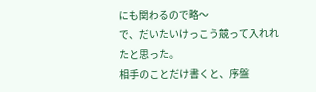にも関わるので略〜
で、だいたいけっこう競って入れれたと思った。
相手のことだけ書くと、序盤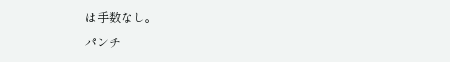は手数なし。
パンチ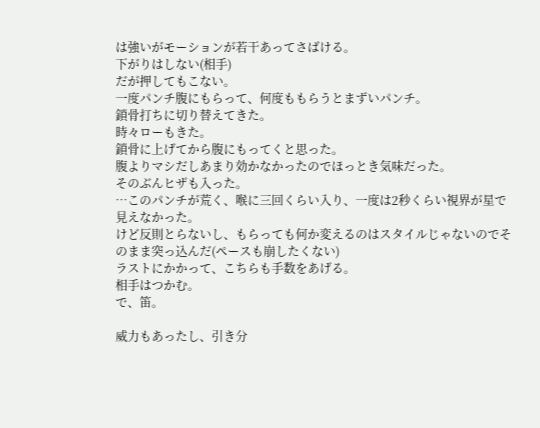は強いがモーションが若干あってさばける。
下がりはしない(相手)
だが押してもこない。
一度パンチ腹にもらって、何度ももらうとまずいパンチ。
鎖骨打ちに切り替えてきた。
時々ローもきた。
鎖骨に上げてから腹にもってくと思った。
腹よりマシだしあまり効かなかったのでほっとき気味だった。
そのぶんヒザも入った。
…このパンチが荒く、喉に三回くらい入り、一度は2秒くらい視界が星で見えなかった。
けど反則とらないし、もらっても何か変えるのはスタイルじゃないのでそのまま突っ込んだ(ペースも崩したくない)
ラストにかかって、こちらも手数をあげる。
相手はつかむ。
で、笛。

威力もあったし、引き分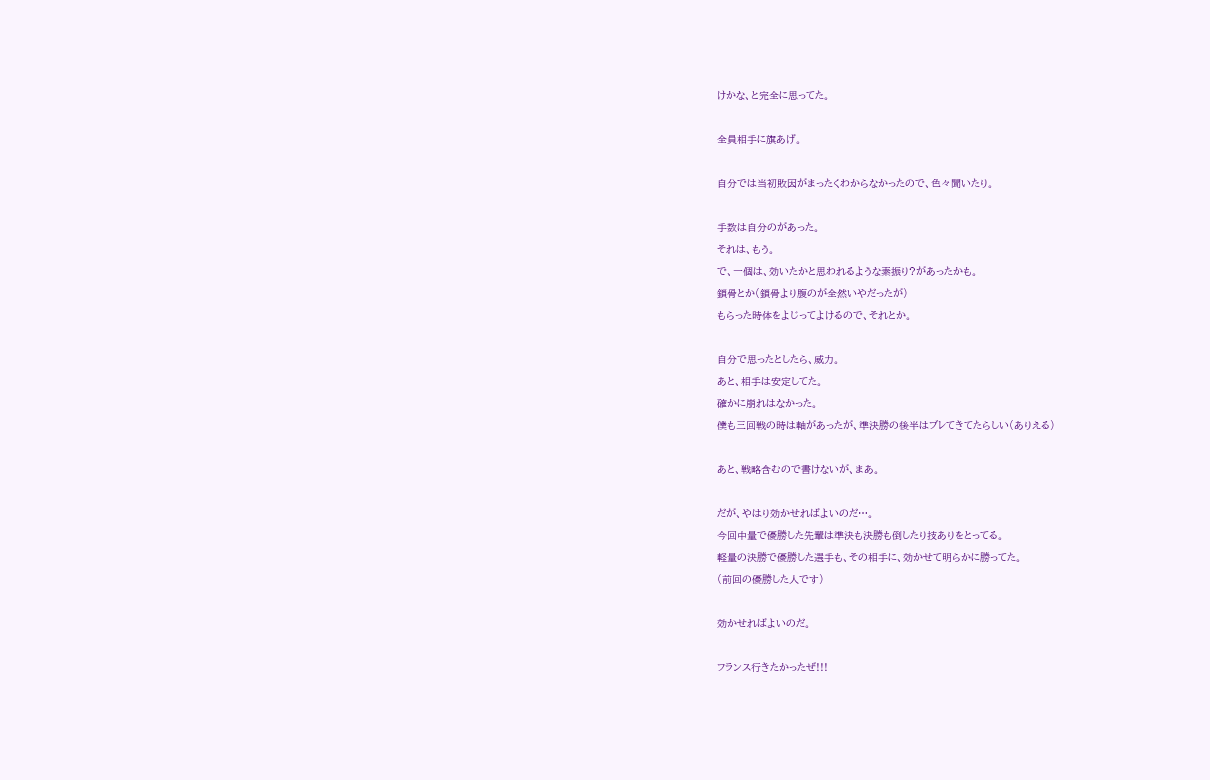けかな、と完全に思ってた。

全員相手に旗あげ。

自分では当初敗因がまったくわからなかったので、色々聞いたり。

手数は自分のがあった。
それは、もう。
で、一個は、効いたかと思われるような素振り?があったかも。
鎖骨とか(鎖骨より腹のが全然いやだったが)
もらった時体をよじってよけるので、それとか。

自分で思ったとしたら、威力。
あと、相手は安定してた。
確かに崩れはなかった。
僕も三回戦の時は軸があったが、準決勝の後半はブレてきてたらしい(ありえる)

あと、戦略含むので書けないが、まあ。

だが、やはり効かせればよいのだ…。
今回中量で優勝した先輩は準決も決勝も倒したり技ありをとってる。
軽量の決勝で優勝した選手も、その相手に、効かせて明らかに勝ってた。
(前回の優勝した人です)

効かせればよいのだ。

フランス行きたかったぜ!!!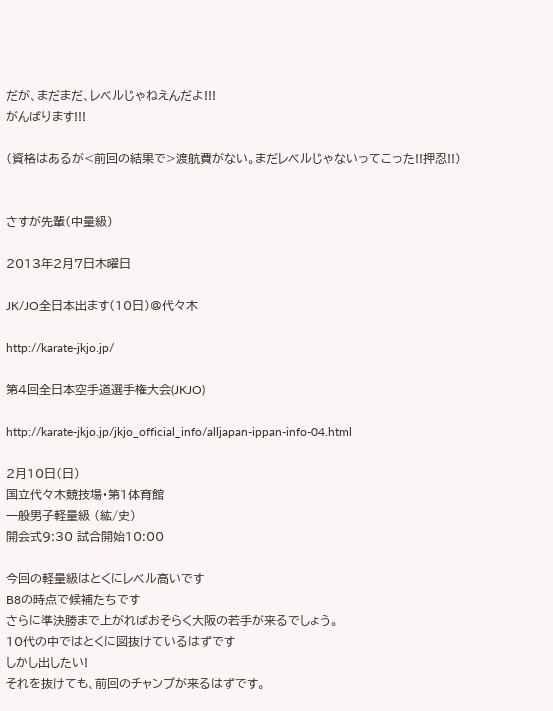だが、まだまだ、レベルじゃねえんだよ!!!
がんばります!!!

(資格はあるが<前回の結果で>渡航費がない。まだレベルじゃないってこった!!押忍!!)


さすが先輩(中量級)

2013年2月7日木曜日

JK/JO全日本出ます(10日)@代々木

http://karate-jkjo.jp/

第4回全日本空手道選手権大会(JKJO)

http://karate-jkjo.jp/jkjo_official_info/alljapan-ippan-info-04.html

2月10日(日)
国立代々木競技場・第1体育館
一般男子軽量級 (紘/史)
開会式9:30 試合開始10:00

今回の軽量級はとくにレベル高いです
B8の時点で候補たちです
さらに準決勝まで上がればおそらく大阪の若手が来るでしょう。
10代の中ではとくに図抜けているはずです
しかし出したい!
それを抜けても、前回のチャンプが来るはずです。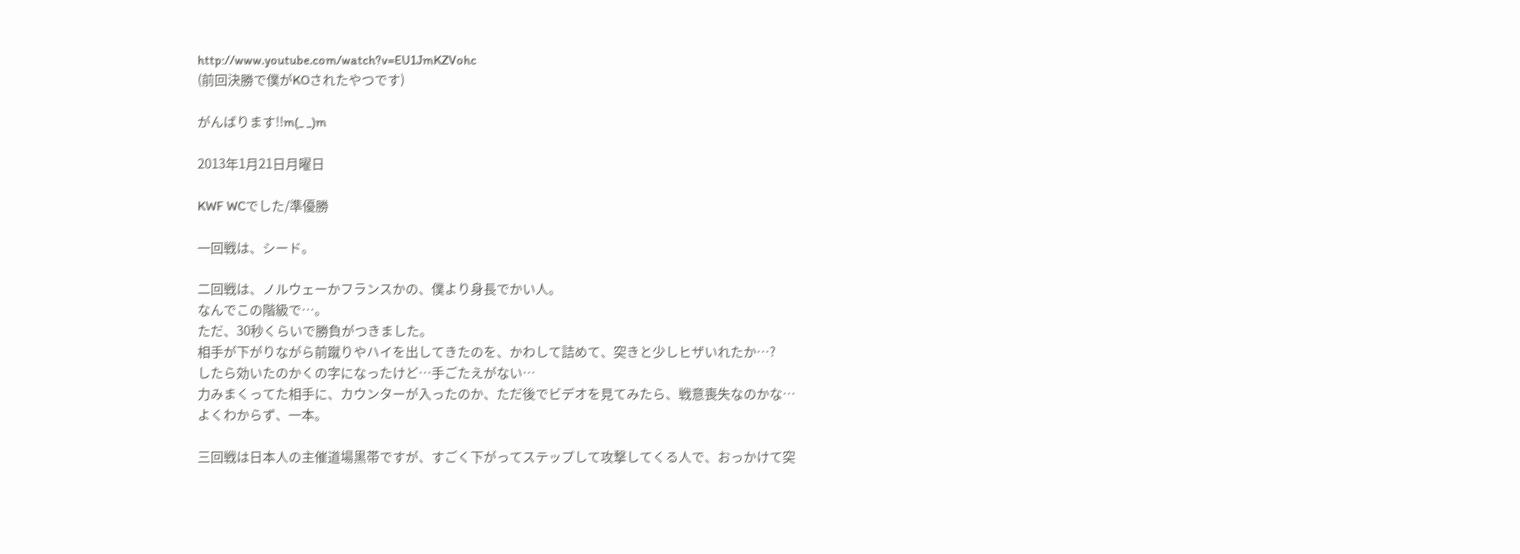http://www.youtube.com/watch?v=EU1JmKZVohc
(前回決勝で僕がKOされたやつです)

がんばります!!m(_ _)m

2013年1月21日月曜日

KWF WCでした/準優勝

一回戦は、シード。

二回戦は、ノルウェーかフランスかの、僕より身長でかい人。
なんでこの階級で…。
ただ、30秒くらいで勝負がつきました。
相手が下がりながら前蹴りやハイを出してきたのを、かわして詰めて、突きと少しヒザいれたか…?
したら効いたのかくの字になったけど…手ごたえがない…
力みまくってた相手に、カウンターが入ったのか、ただ後でビデオを見てみたら、戦意喪失なのかな…
よくわからず、一本。

三回戦は日本人の主催道場黒帯ですが、すごく下がってステップして攻撃してくる人で、おっかけて突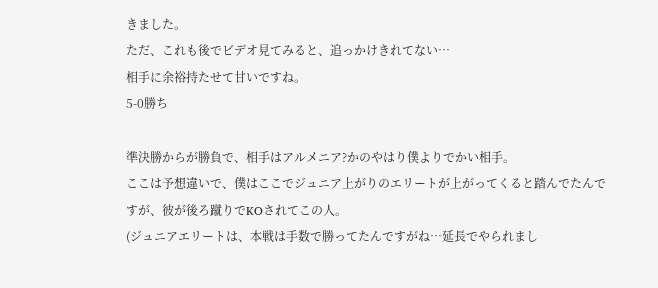きました。
ただ、これも後でビデオ見てみると、追っかけきれてない…
相手に余裕持たせて甘いですね。
5-0勝ち

準決勝からが勝負で、相手はアルメニア?かのやはり僕よりでかい相手。
ここは予想違いで、僕はここでジュニア上がりのエリートが上がってくると踏んでたんですが、彼が後ろ蹴りでKOされてこの人。
(ジュニアエリートは、本戦は手数で勝ってたんですがね…延長でやられまし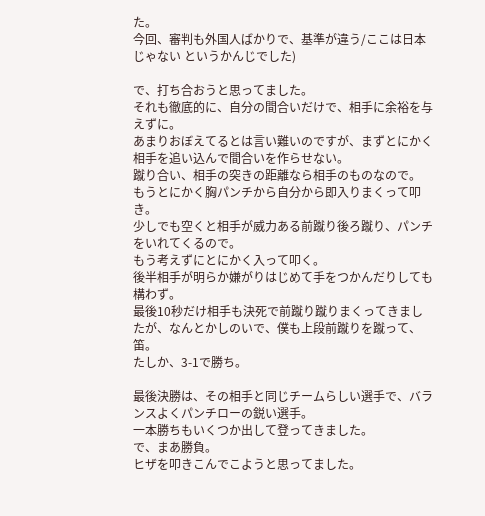た。
今回、審判も外国人ばかりで、基準が違う/ここは日本じゃない というかんじでした)

で、打ち合おうと思ってました。
それも徹底的に、自分の間合いだけで、相手に余裕を与えずに。
あまりおぼえてるとは言い難いのですが、まずとにかく相手を追い込んで間合いを作らせない。
蹴り合い、相手の突きの距離なら相手のものなので。
もうとにかく胸パンチから自分から即入りまくって叩き。
少しでも空くと相手が威力ある前蹴り後ろ蹴り、パンチをいれてくるので。
もう考えずにとにかく入って叩く。
後半相手が明らか嫌がりはじめて手をつかんだりしても構わず。
最後10秒だけ相手も決死で前蹴り蹴りまくってきましたが、なんとかしのいで、僕も上段前蹴りを蹴って、笛。
たしか、3-1で勝ち。

最後決勝は、その相手と同じチームらしい選手で、バランスよくパンチローの鋭い選手。
一本勝ちもいくつか出して登ってきました。
で、まあ勝負。
ヒザを叩きこんでこようと思ってました。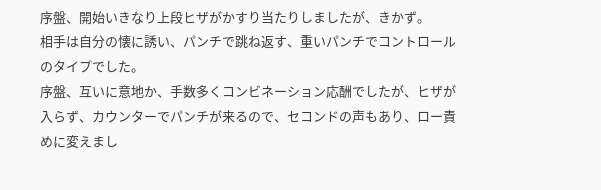序盤、開始いきなり上段ヒザがかすり当たりしましたが、きかず。
相手は自分の懐に誘い、パンチで跳ね返す、重いパンチでコントロールのタイプでした。
序盤、互いに意地か、手数多くコンビネーション応酬でしたが、ヒザが入らず、カウンターでパンチが来るので、セコンドの声もあり、ロー責めに変えまし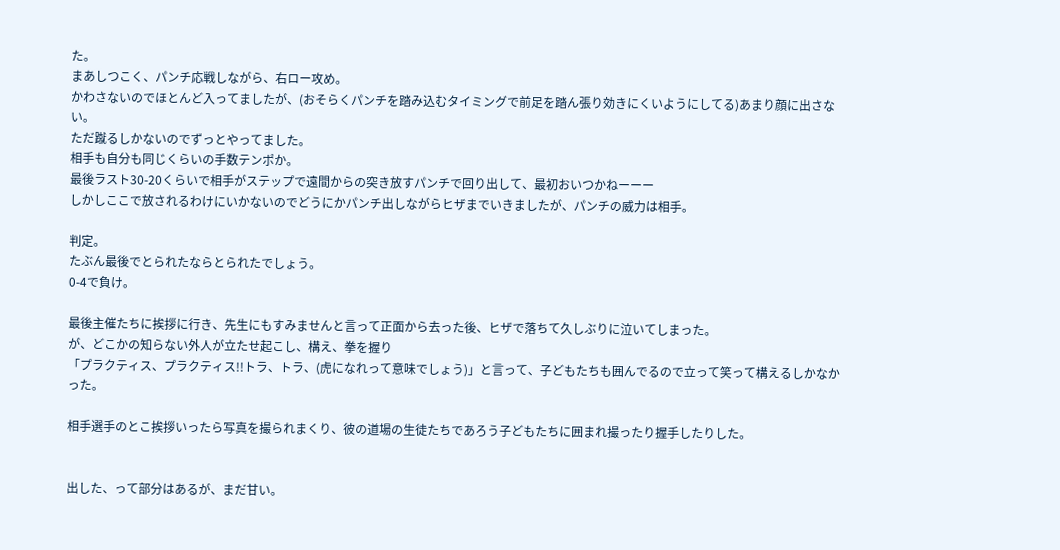た。
まあしつこく、パンチ応戦しながら、右ロー攻め。
かわさないのでほとんど入ってましたが、(おそらくパンチを踏み込むタイミングで前足を踏ん張り効きにくいようにしてる)あまり顔に出さない。
ただ蹴るしかないのでずっとやってました。
相手も自分も同じくらいの手数テンポか。
最後ラスト30-20くらいで相手がステップで遠間からの突き放すパンチで回り出して、最初おいつかねーーー
しかしここで放されるわけにいかないのでどうにかパンチ出しながらヒザまでいきましたが、パンチの威力は相手。

判定。
たぶん最後でとられたならとられたでしょう。
0-4で負け。

最後主催たちに挨拶に行き、先生にもすみませんと言って正面から去った後、ヒザで落ちて久しぶりに泣いてしまった。
が、どこかの知らない外人が立たせ起こし、構え、拳を握り
「プラクティス、プラクティス!!トラ、トラ、(虎になれって意味でしょう)」と言って、子どもたちも囲んでるので立って笑って構えるしかなかった。

相手選手のとこ挨拶いったら写真を撮られまくり、彼の道場の生徒たちであろう子どもたちに囲まれ撮ったり握手したりした。


出した、って部分はあるが、まだ甘い。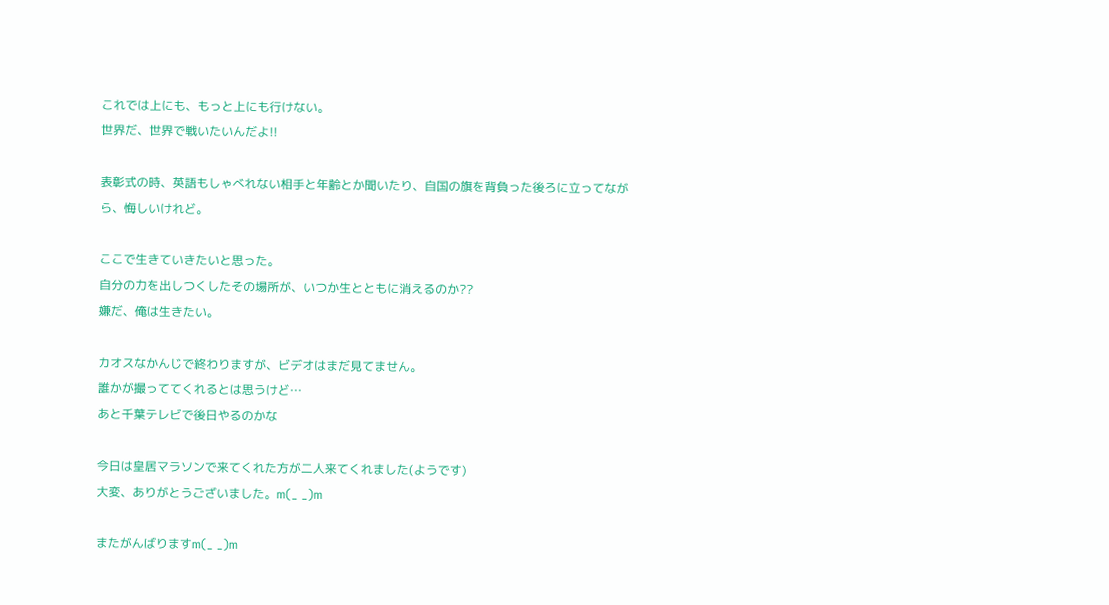これでは上にも、もっと上にも行けない。
世界だ、世界で戦いたいんだよ!!

表彰式の時、英語もしゃべれない相手と年齢とか聞いたり、自国の旗を背負った後ろに立ってながら、悔しいけれど。

ここで生きていきたいと思った。
自分の力を出しつくしたその場所が、いつか生とともに消えるのか??
嫌だ、俺は生きたい。

カオスなかんじで終わりますが、ビデオはまだ見てません。
誰かが撮っててくれるとは思うけど…
あと千葉テレビで後日やるのかな

今日は皇居マラソンで来てくれた方が二人来てくれました(ようです)
大変、ありがとうございました。m(_ _)m

またがんばりますm(_ _)m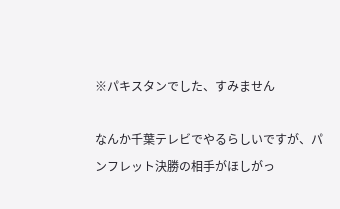※パキスタンでした、すみません

なんか千葉テレビでやるらしいですが、パンフレット決勝の相手がほしがっ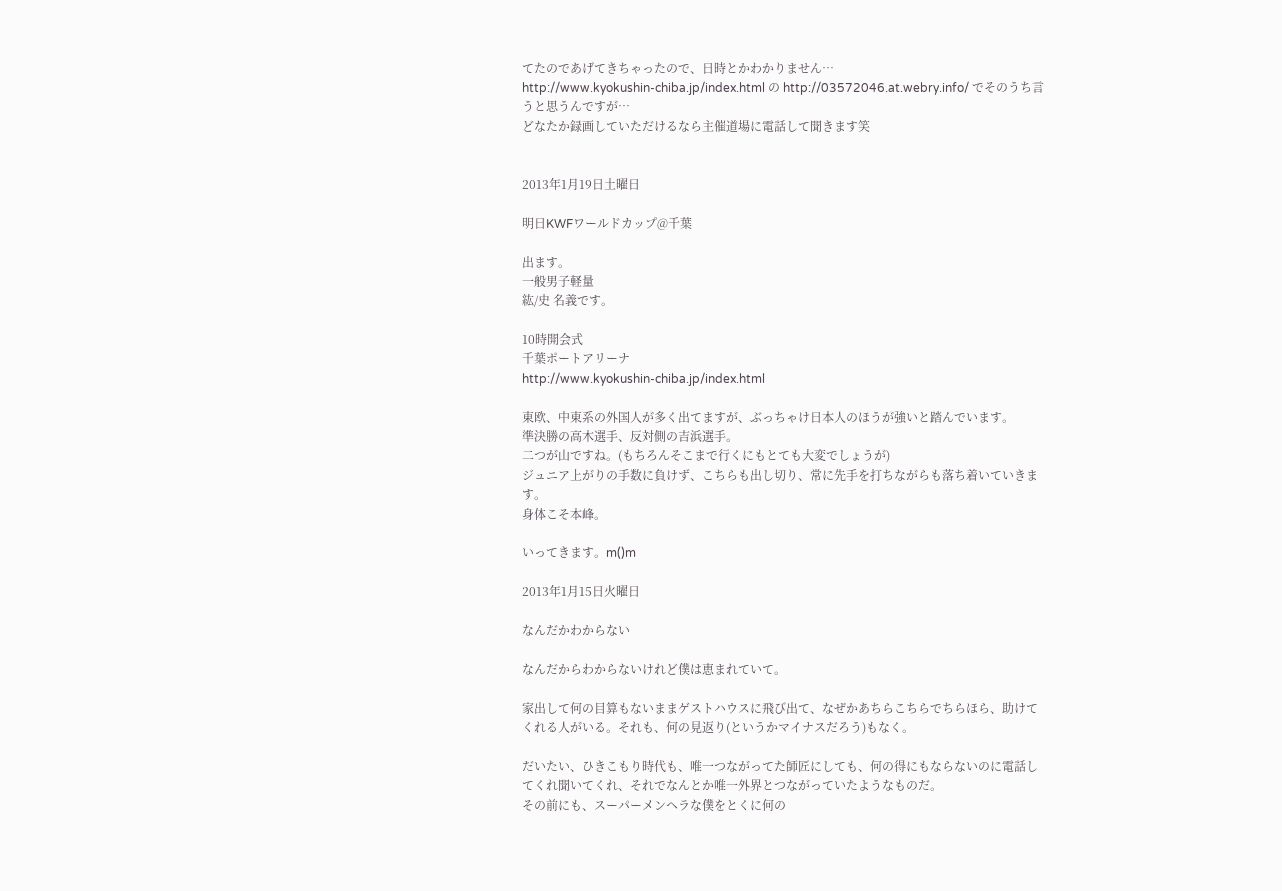てたのであげてきちゃったので、日時とかわかりません…
http://www.kyokushin-chiba.jp/index.html の http://03572046.at.webry.info/ でそのうち言うと思うんですが…
どなたか録画していただけるなら主催道場に電話して聞きます笑


2013年1月19日土曜日

明日KWFワールドカップ@千葉

出ます。
一般男子軽量
紘/史 名義です。

10時開会式
千葉ポートアリーナ
http://www.kyokushin-chiba.jp/index.html

東欧、中東系の外国人が多く出てますが、ぶっちゃけ日本人のほうが強いと踏んでいます。
準決勝の高木選手、反対側の吉浜選手。
二つが山ですね。(もちろんそこまで行くにもとても大変でしょうが)
ジュニア上がりの手数に負けず、こちらも出し切り、常に先手を打ちながらも落ち着いていきます。
身体こそ本峰。

いってきます。m()m

2013年1月15日火曜日

なんだかわからない

なんだからわからないけれど僕は恵まれていて。

家出して何の目算もないままゲストハウスに飛び出て、なぜかあちらこちらでちらほら、助けてくれる人がいる。それも、何の見返り(というかマイナスだろう)もなく。

だいたい、ひきこもり時代も、唯一つながってた師匠にしても、何の得にもならないのに電話してくれ聞いてくれ、それでなんとか唯一外界とつながっていたようなものだ。
その前にも、スーパーメンヘラな僕をとくに何の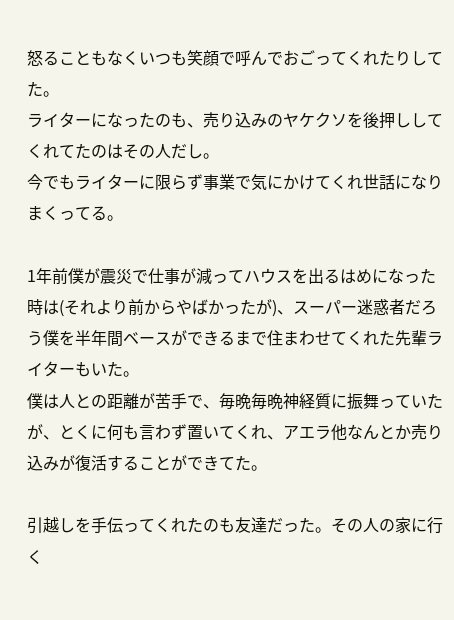怒ることもなくいつも笑顔で呼んでおごってくれたりしてた。
ライターになったのも、売り込みのヤケクソを後押ししてくれてたのはその人だし。
今でもライターに限らず事業で気にかけてくれ世話になりまくってる。

1年前僕が震災で仕事が減ってハウスを出るはめになった時は(それより前からやばかったが)、スーパー迷惑者だろう僕を半年間ベースができるまで住まわせてくれた先輩ライターもいた。
僕は人との距離が苦手で、毎晩毎晩神経質に振舞っていたが、とくに何も言わず置いてくれ、アエラ他なんとか売り込みが復活することができてた。

引越しを手伝ってくれたのも友達だった。その人の家に行く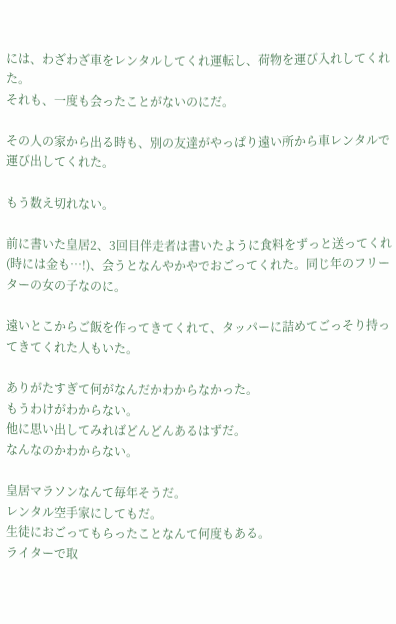には、わざわざ車をレンタルしてくれ運転し、荷物を運び入れしてくれた。
それも、一度も会ったことがないのにだ。

その人の家から出る時も、別の友達がやっぱり遠い所から車レンタルで運び出してくれた。

もう数え切れない。

前に書いた皇居2、3回目伴走者は書いたように食料をずっと送ってくれ(時には金も…!)、会うとなんやかやでおごってくれた。同じ年のフリーターの女の子なのに。

遠いとこからご飯を作ってきてくれて、タッパーに詰めてごっそり持ってきてくれた人もいた。

ありがたすぎて何がなんだかわからなかった。
もうわけがわからない。
他に思い出してみればどんどんあるはずだ。
なんなのかわからない。

皇居マラソンなんて毎年そうだ。
レンタル空手家にしてもだ。
生徒におごってもらったことなんて何度もある。
ライターで取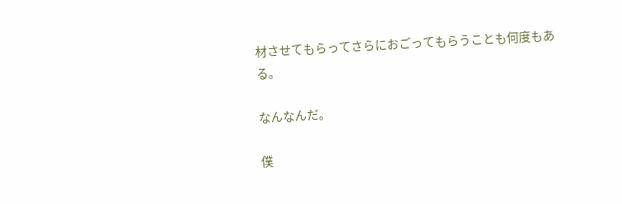材させてもらってさらにおごってもらうことも何度もある。

なんなんだ。

僕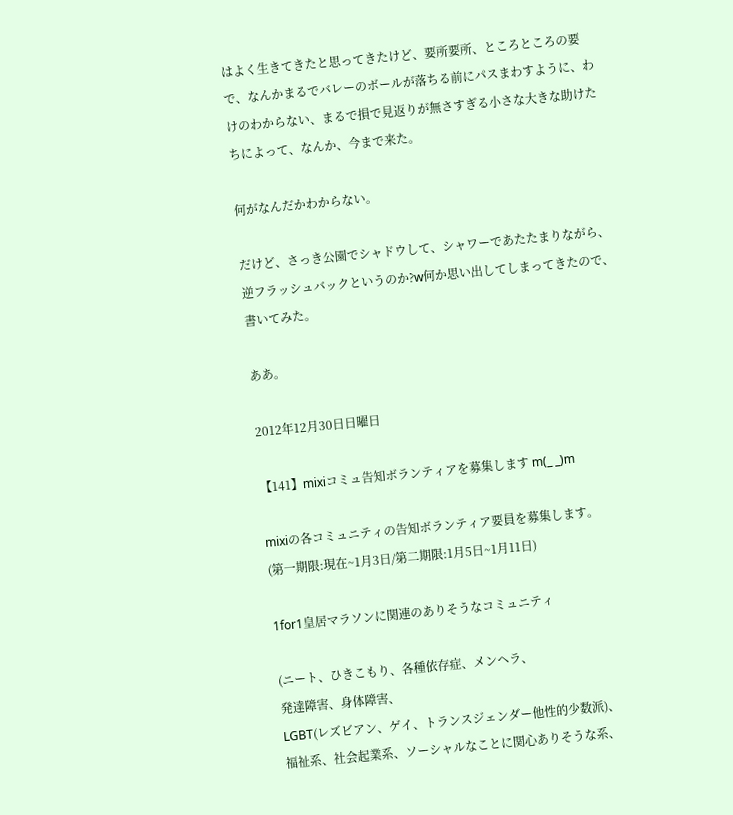はよく生きてきたと思ってきたけど、要所要所、ところところの要で、なんかまるでバレーのボールが落ちる前にパスまわすように、わけのわからない、まるで損で見返りが無さすぎる小さな大きな助けたちによって、なんか、今まで来た。

何がなんだかわからない。

だけど、さっき公園でシャドウして、シャワーであたたまりながら、逆フラッシュバックというのか?w何か思い出してしまってきたので、書いてみた。

ああ。

2012年12月30日日曜日

【141】mixiコミュ告知ボランティアを募集します m(_ _)m

mixiの各コミュニティの告知ボランティア要員を募集します。
(第一期限:現在~1月3日/第二期限:1月5日~1月11日)

1for1皇居マラソンに関連のありそうなコミュニティ

(ニート、ひきこもり、各種依存症、メンヘラ、
発達障害、身体障害、
LGBT(レズビアン、ゲイ、トランスジェンダー他性的少数派)、
福祉系、社会起業系、ソーシャルなことに関心ありそうな系、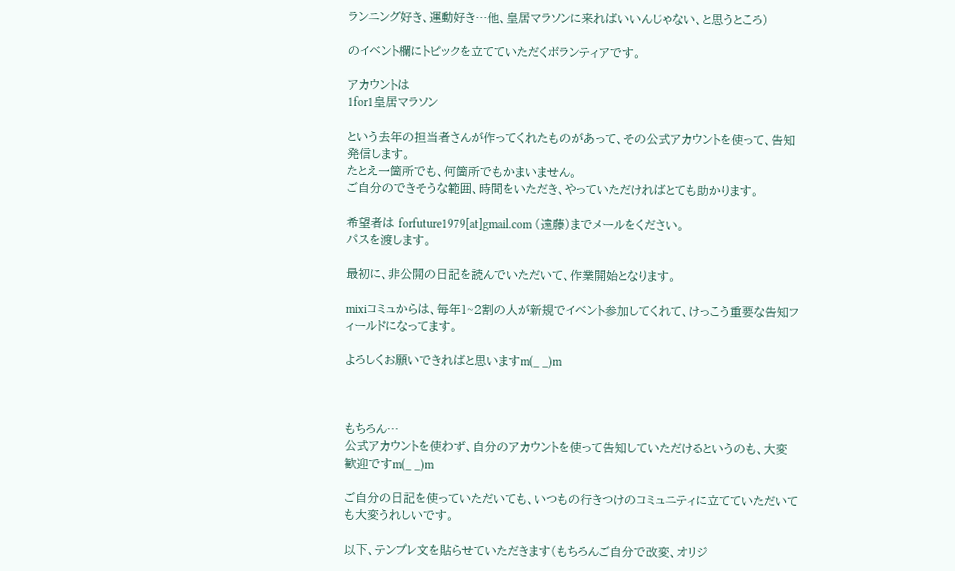ランニング好き、運動好き…他、皇居マラソンに来ればいいんじゃない、と思うところ)

のイベント欄にトピックを立てていただくボランティアです。

アカウントは
1for1皇居マラソン

という去年の担当者さんが作ってくれたものがあって、その公式アカウントを使って、告知発信します。
たとえ一箇所でも、何箇所でもかまいません。
ご自分のできそうな範囲、時間をいただき、やっていただければとても助かります。

希望者は forfuture1979[at]gmail.com (遠藤)までメールをください。
パスを渡します。

最初に、非公開の日記を読んでいただいて、作業開始となります。

mixiコミュからは、毎年1~2割の人が新規でイベント参加してくれて、けっこう重要な告知フィールドになってます。

よろしくお願いできればと思いますm(_ _)m



もちろん…
公式アカウントを使わず、自分のアカウントを使って告知していただけるというのも、大変歓迎ですm(_ _)m

ご自分の日記を使っていただいても、いつもの行きつけのコミュニティに立てていただいても大変うれしいです。

以下、テンプレ文を貼らせていただきます(もちろんご自分で改変、オリジ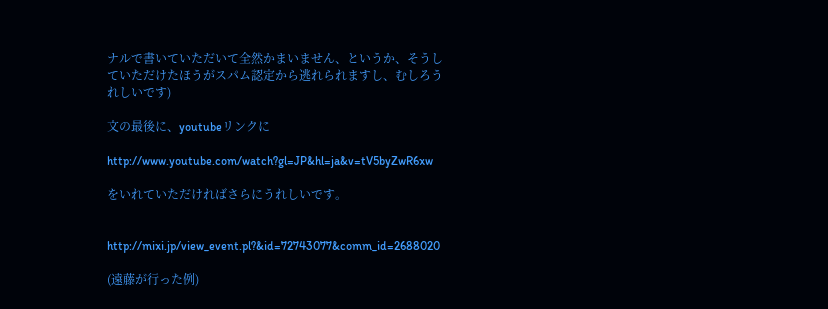ナルで書いていただいて全然かまいません、というか、そうしていただけたほうがスパム認定から逃れられますし、むしろうれしいです)

文の最後に、youtubeリンクに

http://www.youtube.com/watch?gl=JP&hl=ja&v=tV5byZwR6xw

をいれていただければさらにうれしいです。


http://mixi.jp/view_event.pl?&id=72743077&comm_id=2688020

(遠藤が行った例)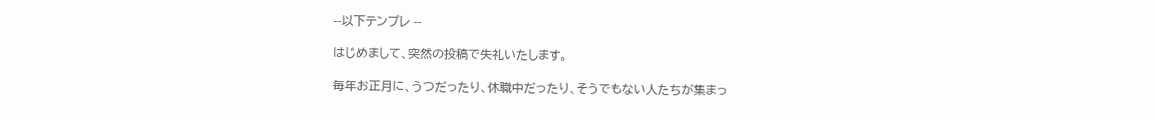--以下テンプレ --

はじめまして、突然の投稿で失礼いたします。

毎年お正月に、うつだったり、休職中だったり、そうでもない人たちが集まっ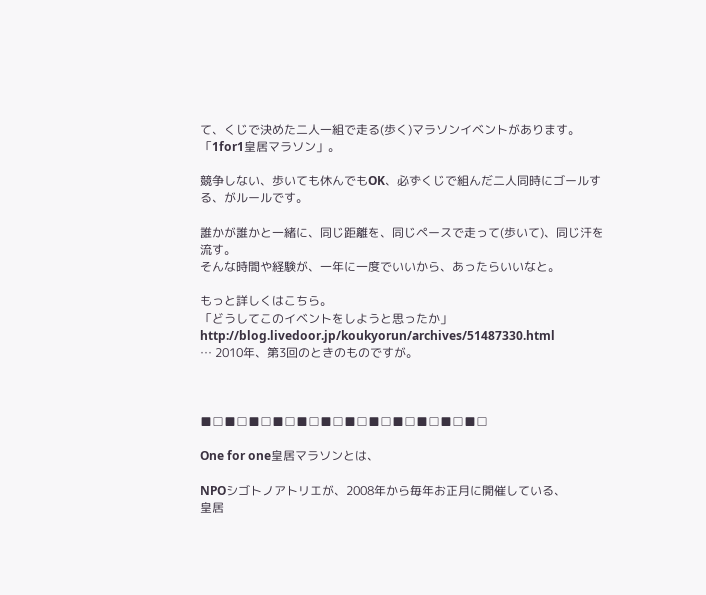て、くじで決めた二人一組で走る(歩く)マラソンイベントがあります。
「1for1皇居マラソン」。

競争しない、歩いても休んでもOK、必ずくじで組んだ二人同時にゴールする、がルールです。

誰かが誰かと一緒に、同じ距離を、同じペースで走って(歩いて)、同じ汗を流す。
そんな時間や経験が、一年に一度でいいから、あったらいいなと。

もっと詳しくはこちら。
「どうしてこのイベントをしようと思ったか」
http://blog.livedoor.jp/koukyorun/archives/51487330.html
… 2010年、第3回のときのものですが。



■□■□■□■□■□■□■□■□■□■□■□■□

One for one皇居マラソンとは、

NPOシゴトノアトリエが、2008年から毎年お正月に開催している、
皇居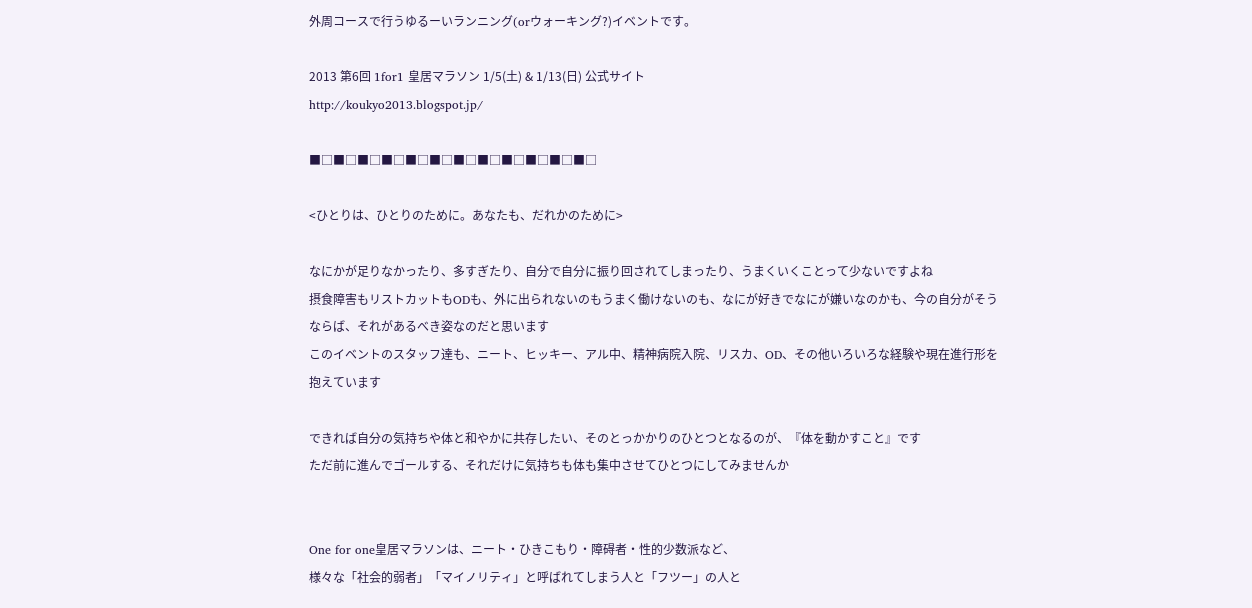外周コースで行うゆるーいランニング(orウォーキング?)イベントです。

2013 第6回 1for1 皇居マラソン 1/5(土) & 1/13(日) 公式サイト
http://koukyo2013.blogspot.jp/

■□■□■□■□■□■□■□■□■□■□■□■□

<ひとりは、ひとりのために。あなたも、だれかのために>

なにかが足りなかったり、多すぎたり、自分で自分に振り回されてしまったり、うまくいくことって少ないですよね
摂食障害もリストカットもODも、外に出られないのもうまく働けないのも、なにが好きでなにが嫌いなのかも、今の自分がそうならば、それがあるべき姿なのだと思います
このイベントのスタッフ達も、ニート、ヒッキー、アル中、精神病院入院、リスカ、OD、その他いろいろな経験や現在進行形を抱えています

できれば自分の気持ちや体と和やかに共存したい、そのとっかかりのひとつとなるのが、『体を動かすこと』です
ただ前に進んでゴールする、それだけに気持ちも体も集中させてひとつにしてみませんか


One for one皇居マラソンは、ニート・ひきこもり・障碍者・性的少数派など、
様々な「社会的弱者」「マイノリティ」と呼ばれてしまう人と「フツー」の人と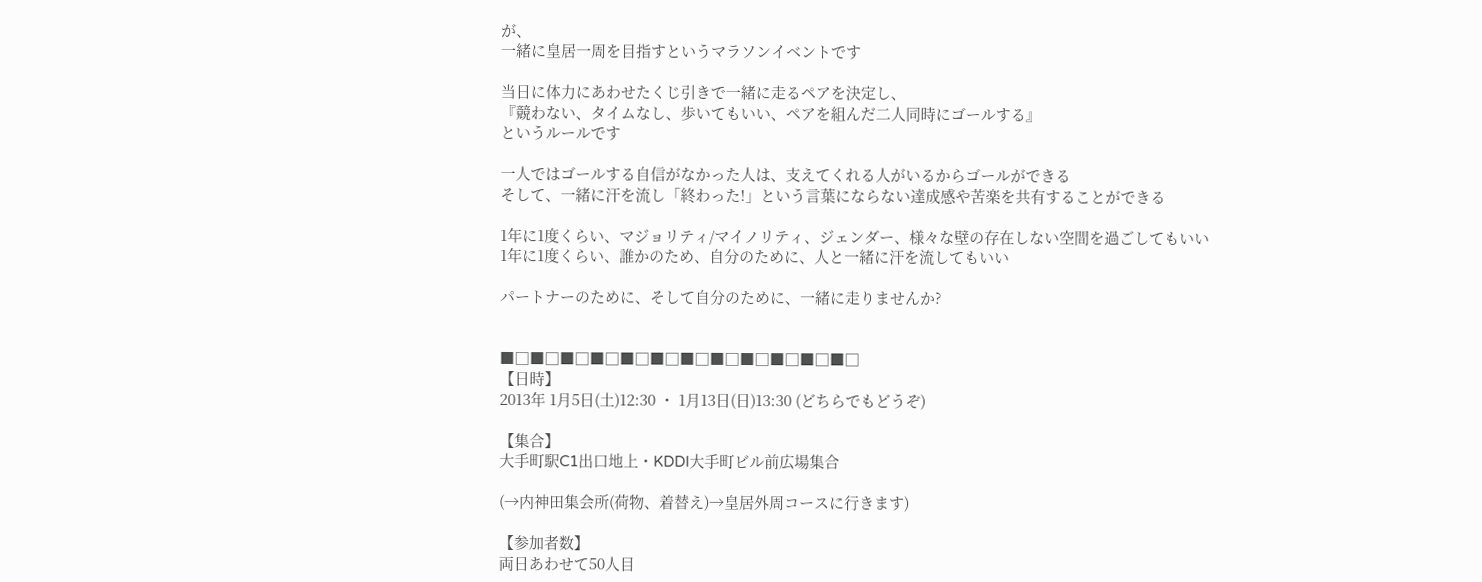が、
一緒に皇居一周を目指すというマラソンイベントです

当日に体力にあわせたくじ引きで一緒に走るペアを決定し、
『競わない、タイムなし、歩いてもいい、ペアを組んだ二人同時にゴールする』
というルールです

一人ではゴールする自信がなかった人は、支えてくれる人がいるからゴールができる
そして、一緒に汗を流し「終わった!」という言葉にならない達成感や苦楽を共有することができる

1年に1度くらい、マジョリティ/マイノリティ、ジェンダー、様々な壁の存在しない空間を過ごしてもいい
1年に1度くらい、誰かのため、自分のために、人と一緒に汗を流してもいい

パートナーのために、そして自分のために、一緒に走りませんか?


■□■□■□■□■□■□■□■□■□■□■□■□
【日時】
2013年 1月5日(土)12:30 ・ 1月13日(日)13:30 (どちらでもどうぞ)

【集合】
大手町駅C1出口地上・KDDI大手町ビル前広場集合

(→内神田集会所(荷物、着替え)→皇居外周コースに行きます)

【参加者数】
両日あわせて50人目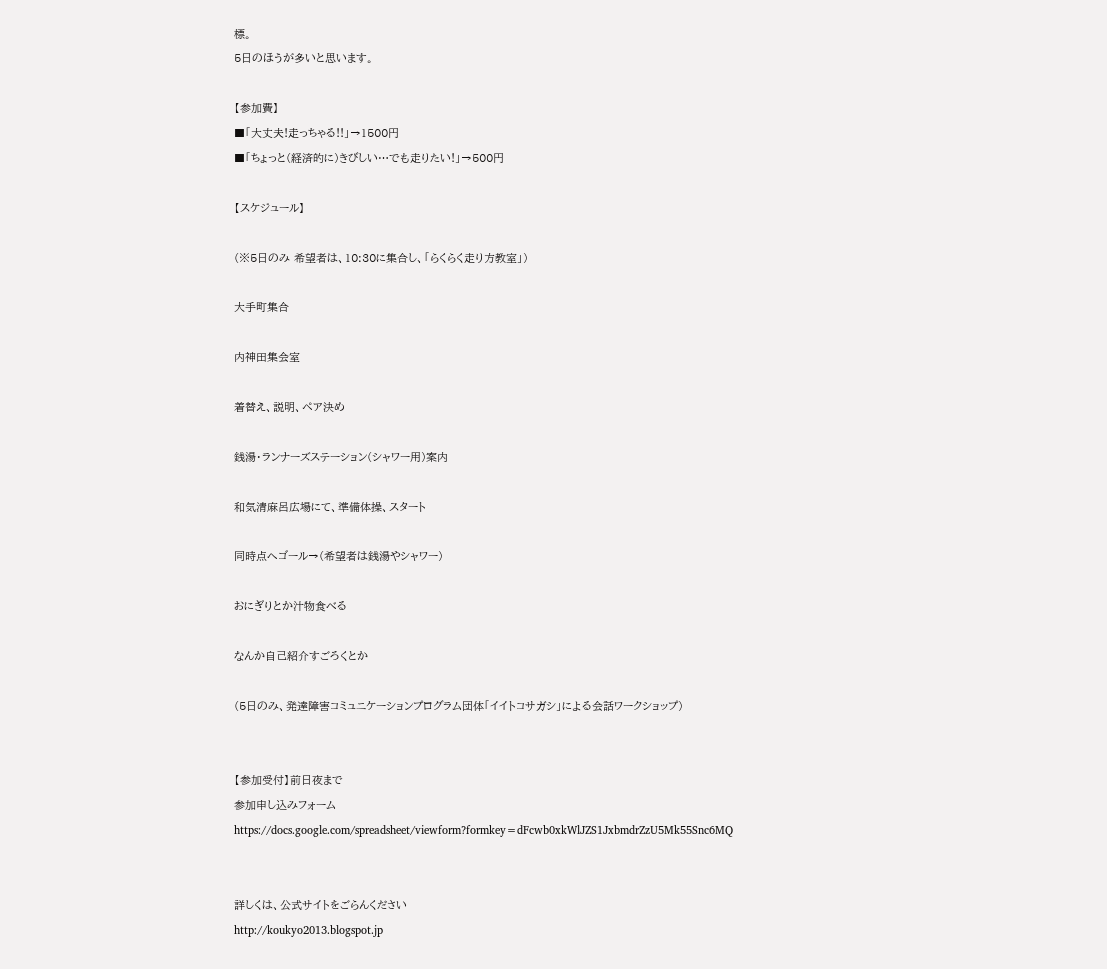標。
5日のほうが多いと思います。

【参加費】
■「大丈夫!走っちゃる!!」→1500円
■「ちょっと(経済的に)きびしい…でも走りたい!」→500円

【スケジュール】

(※5日のみ 希望者は、10:30に集合し、「らくらく走り方教室」)

大手町集合

内神田集会室

着替え、説明、ペア決め

銭湯・ランナーズステーション(シャワー用)案内

和気清麻呂広場にて、準備体操、スタート

同時点へゴール→(希望者は銭湯やシャワー)

おにぎりとか汁物食べる

なんか自己紹介すごろくとか

(5日のみ、発達障害コミュニケーションプログラム団体「イイトコサガシ」による会話ワークショップ)


【参加受付】前日夜まで
参加申し込みフォーム
https://docs.google.com/spreadsheet/viewform?formkey=dFcwb0xkWlJZS1JxbmdrZzU5Mk55Snc6MQ


詳しくは、公式サイトをごらんください
http://koukyo2013.blogspot.jp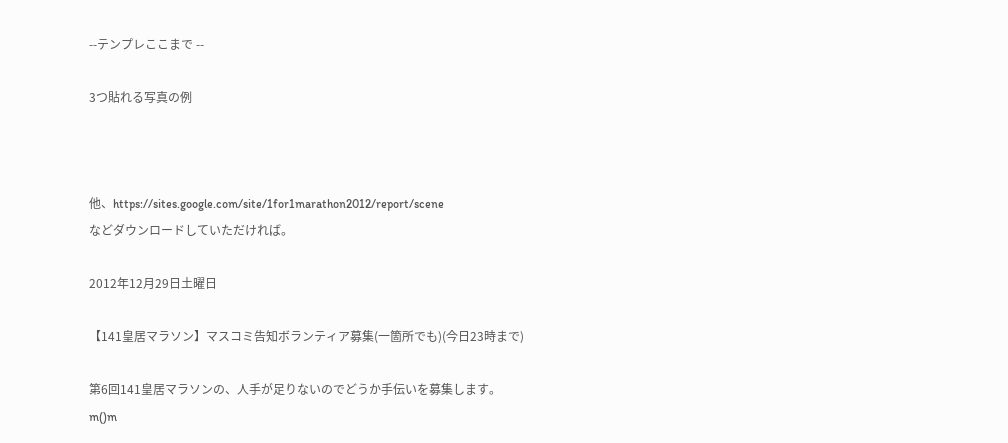--テンプレここまで --

3つ貼れる写真の例



他、https://sites.google.com/site/1for1marathon2012/report/scene
などダウンロードしていただければ。

2012年12月29日土曜日

【141皇居マラソン】マスコミ告知ボランティア募集(一箇所でも)(今日23時まで)

第6回141皇居マラソンの、人手が足りないのでどうか手伝いを募集します。m()m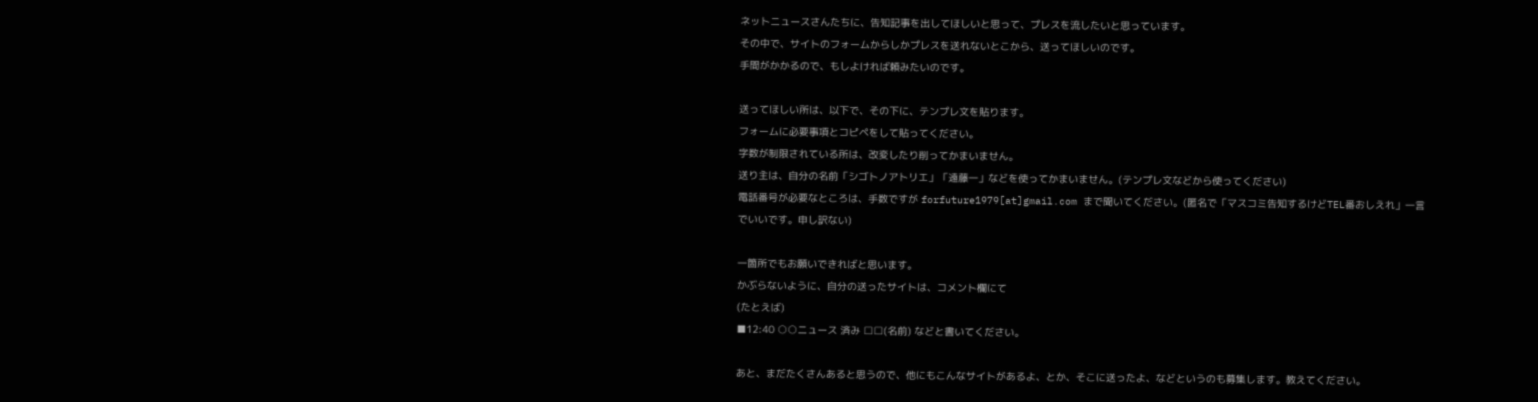ネットニュースさんたちに、告知記事を出してほしいと思って、プレスを流したいと思っています。
その中で、サイトのフォームからしかプレスを送れないとこから、送ってほしいのです。
手間がかかるので、もしよければ頼みたいのです。

送ってほしい所は、以下で、その下に、テンプレ文を貼ります。
フォームに必要事項とコピペをして貼ってください。
字数が制限されている所は、改変したり削ってかまいません。
送り主は、自分の名前「シゴトノアトリエ」「遠藤一」などを使ってかまいません。(テンプレ文などから使ってください)
電話番号が必要なところは、手数ですが forfuture1979[at]gmail.com まで聞いてください。(匿名で「マスコミ告知するけどTEL番おしえれ」一言でいいです。申し訳ない)

一箇所でもお願いできればと思います。
かぶらないように、自分の送ったサイトは、コメント欄にて
(たとえば)
■12:40 ○○ニュース 済み □□(名前) などと書いてください。

あと、まだたくさんあると思うので、他にもこんなサイトがあるよ、とか、そこに送ったよ、などというのも募集します。教えてください。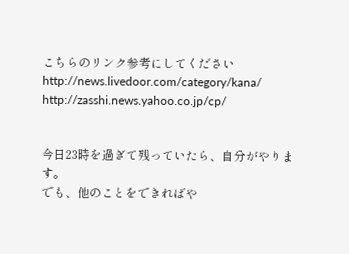こちらのリンク参考にしてください
http://news.livedoor.com/category/kana/
http://zasshi.news.yahoo.co.jp/cp/


今日23時を過ぎて残っていたら、自分がやります。
でも、他のことをできればや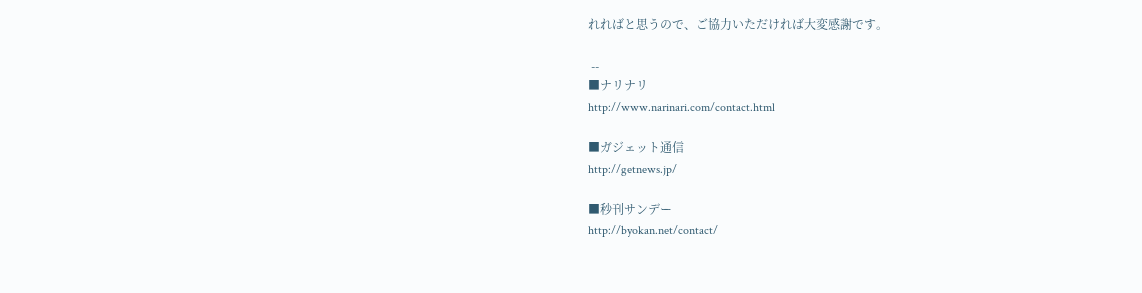れればと思うので、ご協力いただければ大変感謝です。

 --
■ナリナリ
http://www.narinari.com/contact.html

■ガジェット通信
http://getnews.jp/

■秒刊サンデー
http://byokan.net/contact/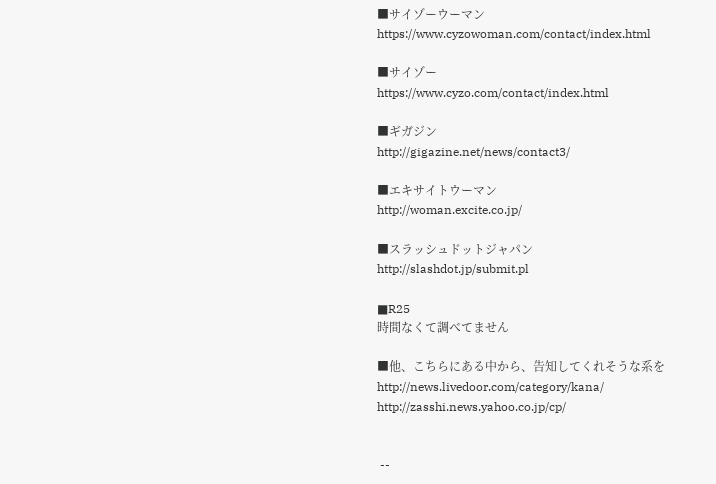■サイゾーウーマン
https://www.cyzowoman.com/contact/index.html

■サイゾー
https://www.cyzo.com/contact/index.html

■ギガジン
http://gigazine.net/news/contact3/

■エキサイトウーマン
http://woman.excite.co.jp/

■スラッシュドットジャパン
http://slashdot.jp/submit.pl

■R25
時間なくて調べてません

■他、こちらにある中から、告知してくれそうな系を
http://news.livedoor.com/category/kana/
http://zasshi.news.yahoo.co.jp/cp/


 --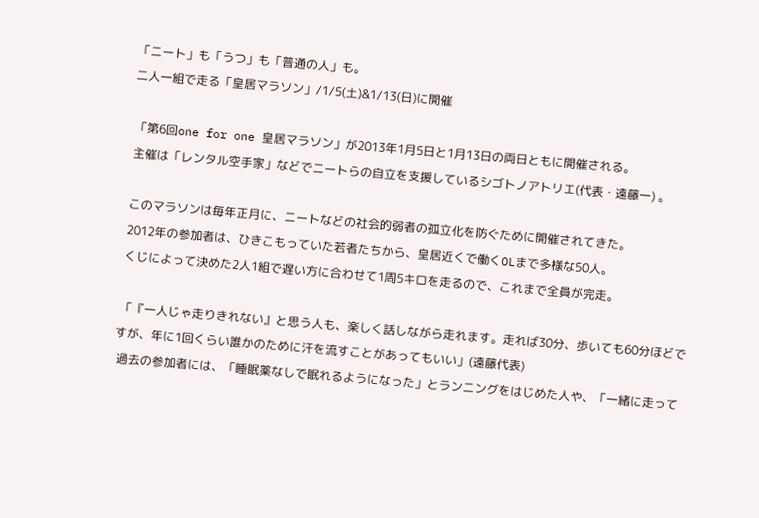「ニート」も「うつ」も「普通の人」も。
二人一組で走る「皇居マラソン」/1/5(土)&1/13(日)に開催

 「第6回one for one 皇居マラソン」が2013年1月5日と1月13日の両日ともに開催される。
 主催は「レンタル空手家」などでニートらの自立を支援しているシゴトノアトリエ(代表・遠藤一) 。

 このマラソンは毎年正月に、ニートなどの社会的弱者の孤立化を防ぐために開催されてきた。
 2012年の参加者は、ひきこもっていた若者たちから、皇居近くで働くOLまで多様な50人。
 くじによって決めた2人1組で遅い方に合わせて1周5キロを走るので、これまで全員が完走。

 「『一人じゃ走りきれない』と思う人も、楽しく話しながら走れます。走れば30分、歩いても60分ほどですが、年に1回くらい誰かのために汗を流すことがあってもいい」(遠藤代表)
 過去の参加者には、「睡眠薬なしで眠れるようになった」とランニングをはじめた人や、「一緒に走って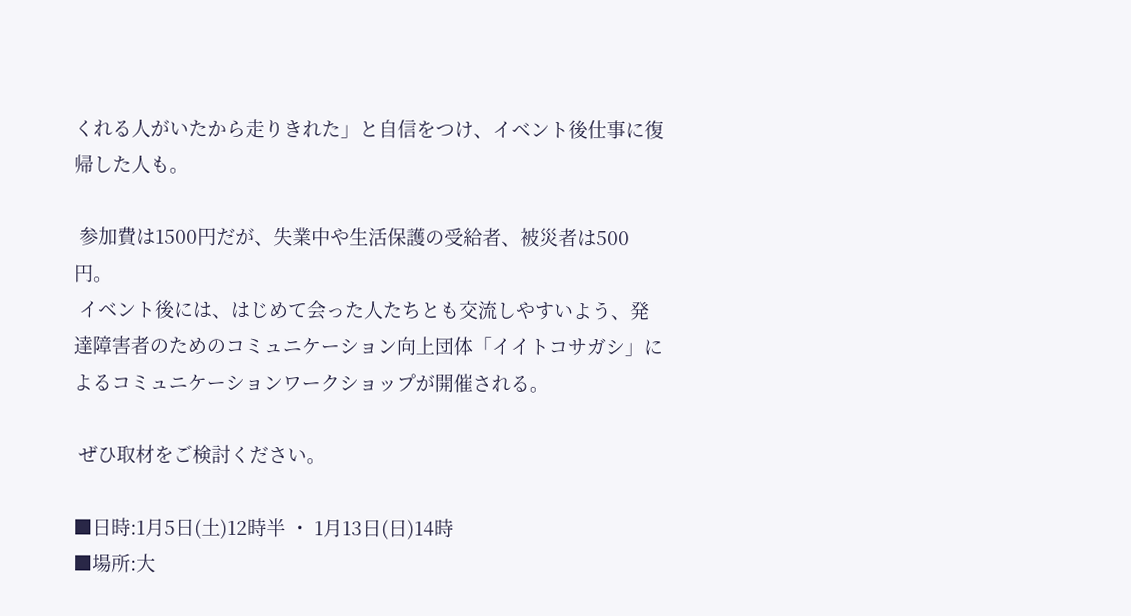くれる人がいたから走りきれた」と自信をつけ、イベント後仕事に復帰した人も。

 参加費は1500円だが、失業中や生活保護の受給者、被災者は500円。
 イベント後には、はじめて会った人たちとも交流しやすいよう、発達障害者のためのコミュニケーション向上団体「イイトコサガシ」によるコミュニケーションワークショップが開催される。

 ぜひ取材をご検討ください。

■日時:1月5日(土)12時半 ・ 1月13日(日)14時
■場所:大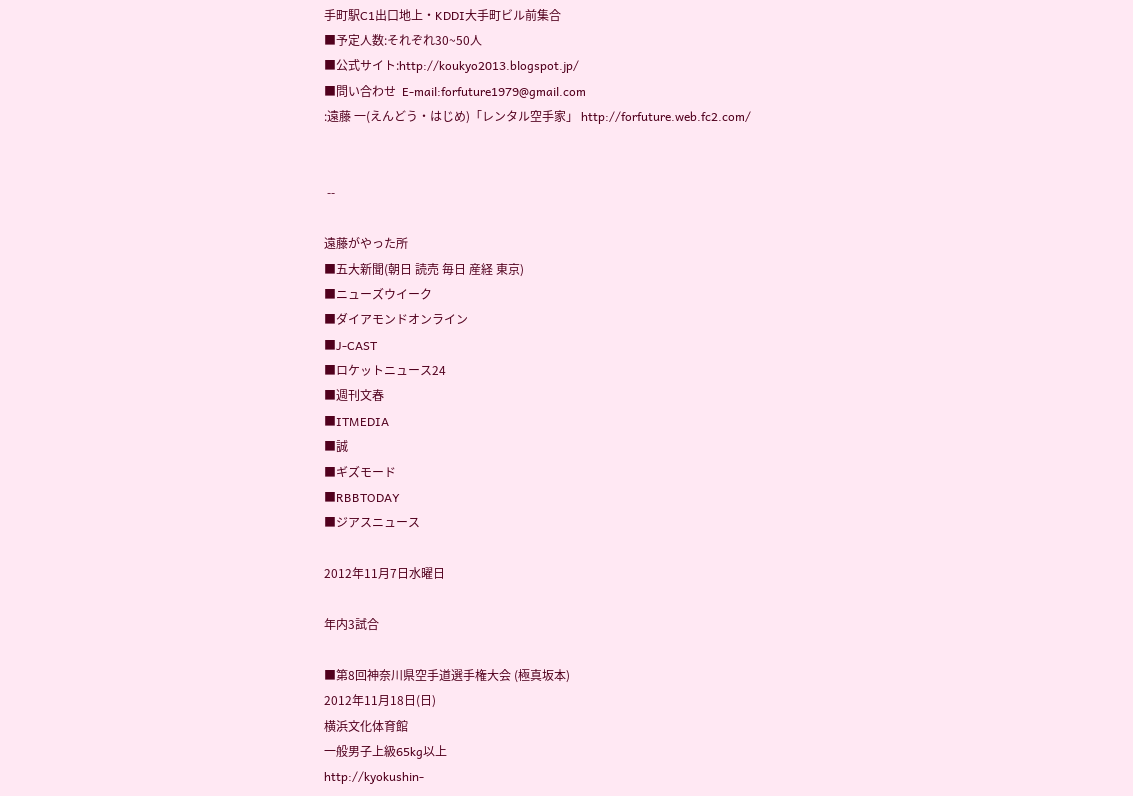手町駅C1出口地上・KDDI大手町ビル前集合
■予定人数:それぞれ30~50人
■公式サイト:http://koukyo2013.blogspot.jp/
■問い合わせ  E-mail:forfuture1979@gmail.com
:遠藤 一(えんどう・はじめ)「レンタル空手家」 http://forfuture.web.fc2.com/


 --

遠藤がやった所
■五大新聞(朝日 読売 毎日 産経 東京)
■ニューズウイーク
■ダイアモンドオンライン
■J-CAST
■ロケットニュース24
■週刊文春
■ITMEDIA
■誠
■ギズモード
■RBBTODAY
■ジアスニュース

2012年11月7日水曜日

年内3試合

■第8回神奈川県空手道選手権大会 (極真坂本)
2012年11月18日(日)
横浜文化体育館
一般男子上級65kg以上
http://kyokushin-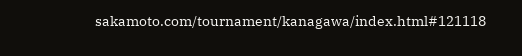sakamoto.com/tournament/kanagawa/index.html#121118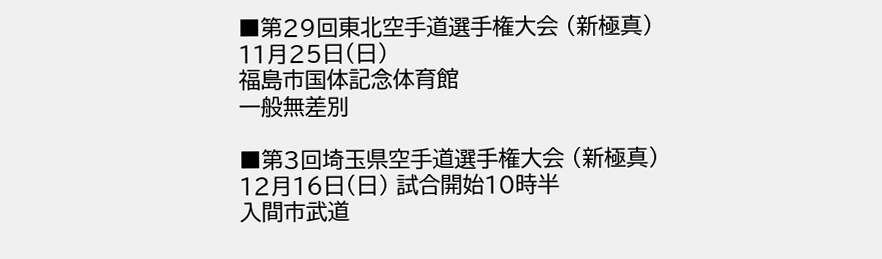■第29回東北空手道選手権大会 (新極真)
11月25日(日)
福島市国体記念体育館
一般無差別

■第3回埼玉県空手道選手権大会 (新極真)
12月16日(日) 試合開始10時半
入間市武道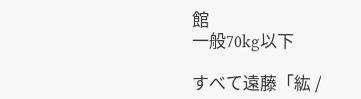館
一般70kg以下

すべて遠藤「紘 /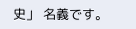史」 名義です。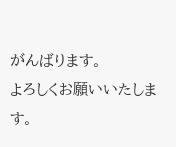がんばります。
よろしくお願いいたします。